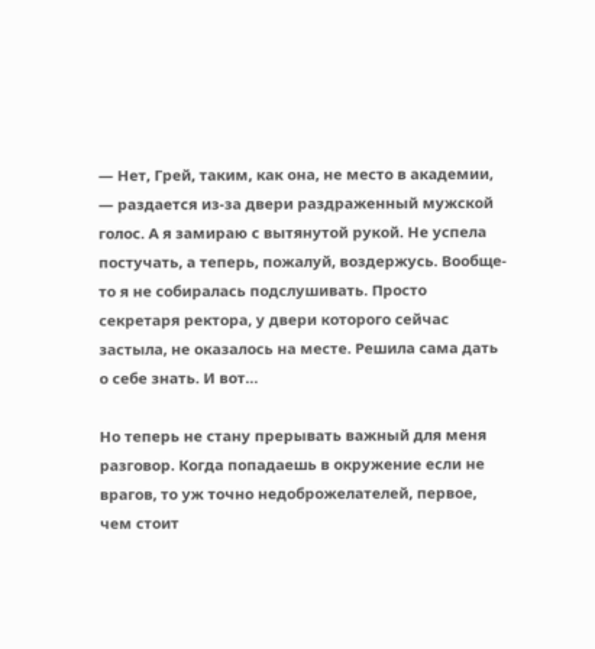— Нет, Грей, таким, как она, не место в академии, — раздается из-за двери раздраженный мужской голос. А я замираю с вытянутой рукой. Не успела постучать, а теперь, пожалуй, воздержусь. Вообще-то я не собиралась подслушивать. Просто секретаря ректора, у двери которого сейчас застыла, не оказалось на месте. Решила сама дать о себе знать. И вот…

Но теперь не стану прерывать важный для меня разговор. Когда попадаешь в окружение если не врагов, то уж точно недоброжелателей, первое, чем стоит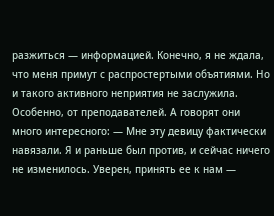разжиться — информацией. Конечно, я не ждала, что меня примут с распростертыми объятиями. Но и такого активного неприятия не заслужила. Особенно, от преподавателей. А говорят они много интересного: — Мне эту девицу фактически навязали. Я и раньше был против, и сейчас ничего не изменилось. Уверен, принять ее к нам —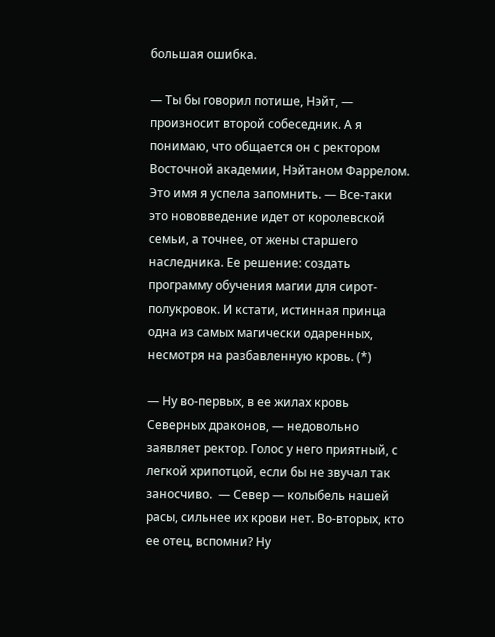большая ошибка.

— Ты бы говорил потише, Нэйт, — произносит второй собеседник. А я понимаю, что общается он с ректором Восточной академии, Нэйтаном Фаррелом. Это имя я успела запомнить. — Все-таки это нововведение идет от королевской семьи, а точнее, от жены старшего наследника. Ее решение: создать программу обучения магии для сирот-полукровок. И кстати, истинная принца одна из самых магически одаренных, несмотря на разбавленную кровь. (*)

— Ну во-первых, в ее жилах кровь Северных драконов, — недовольно заявляет ректор. Голос у него приятный, с легкой хрипотцой, если бы не звучал так заносчиво.  — Север — колыбель нашей расы, сильнее их крови нет. Во-вторых, кто ее отец, вспомни? Ну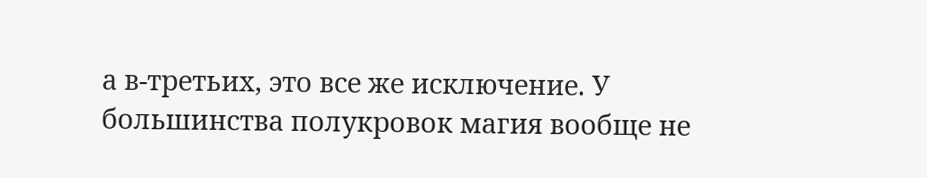а в-третьих, это все же исключение. У большинства полукровок магия вообще не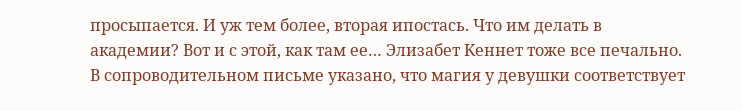просыпается. И уж тем более, вторая ипостась. Что им делать в академии? Вот и с этой, как там ее… Элизабет Кеннет тоже все печально. В сопроводительном письме указано, что магия у девушки соответствует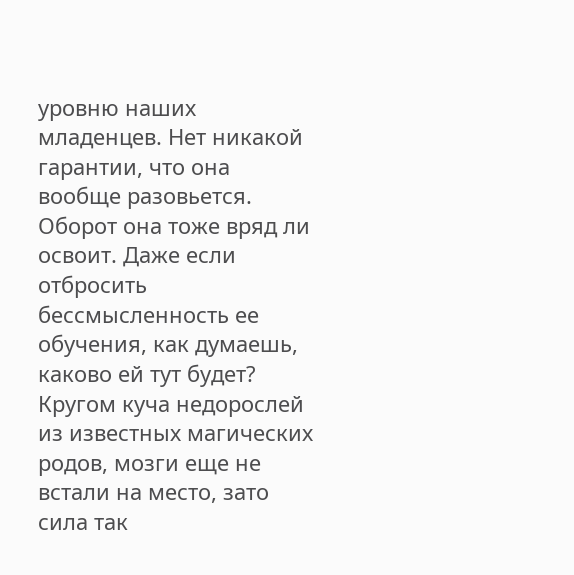уровню наших младенцев. Нет никакой гарантии, что она вообще разовьется. Оборот она тоже вряд ли освоит. Даже если отбросить бессмысленность ее обучения, как думаешь, каково ей тут будет? Кругом куча недорослей из известных магических родов, мозги еще не встали на место, зато сила так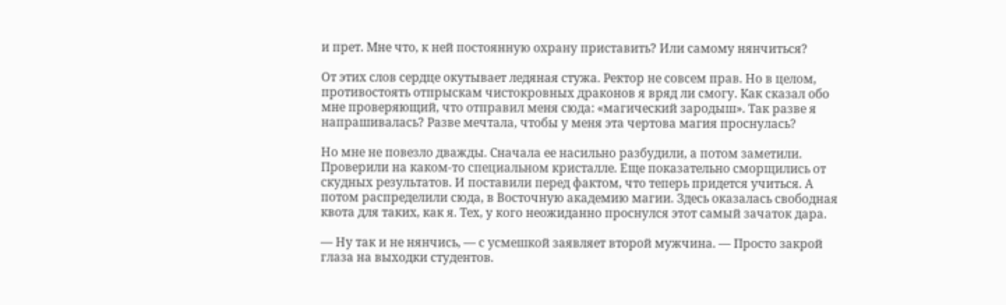и прет. Мне что, к ней постоянную охрану приставить? Или самому нянчиться?

От этих слов сердце окутывает ледяная стужа. Ректор не совсем прав. Но в целом, противостоять отпрыскам чистокровных драконов я вряд ли смогу. Как сказал обо мне проверяющий, что отправил меня сюда: «магический зародыш». Так разве я напрашивалась? Разве мечтала, чтобы у меня эта чертова магия проснулась?

Но мне не повезло дважды. Сначала ее насильно разбудили, а потом заметили. Проверили на каком-то специальном кристалле. Еще показательно сморщились от скудных результатов. И поставили перед фактом, что теперь придется учиться. А потом распределили сюда, в Восточную академию магии. Здесь оказалась свободная квота для таких, как я. Тех, у кого неожиданно проснулся этот самый зачаток дара.

— Ну так и не нянчись, — с усмешкой заявляет второй мужчина. — Просто закрой глаза на выходки студентов.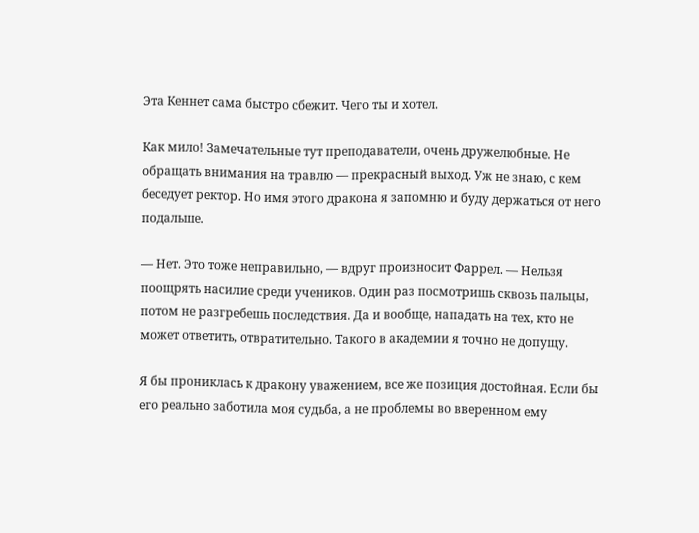Эта Кеннет сама быстро сбежит. Чего ты и хотел.

Как мило! Замечательные тут преподаватели, очень дружелюбные. Не обращать внимания на травлю — прекрасный выход. Уж не знаю, с кем беседует ректор. Но имя этого дракона я запомню и буду держаться от него подальше.

— Нет. Это тоже неправильно, — вдруг произносит Фаррел. — Нельзя поощрять насилие среди учеников. Один раз посмотришь сквозь пальцы, потом не разгребешь последствия. Да и вообще, нападать на тех, кто не может ответить, отвратительно. Такого в академии я точно не допущу.

Я бы прониклась к дракону уважением, все же позиция достойная. Если бы его реально заботила моя судьба, а не проблемы во вверенном ему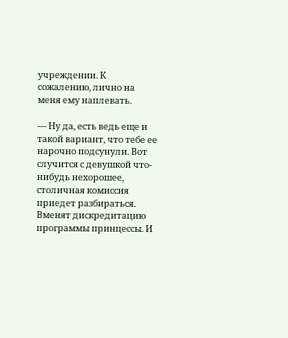учреждении. К сожалению, лично на меня ему наплевать.

— Ну да, есть ведь еще и такой вариант, что тебе ее нарочно подсунули. Вот случится с девушкой что-нибудь нехорошее, столичная комиссия приедет разбираться. Вменят дискредитацию программы принцессы. И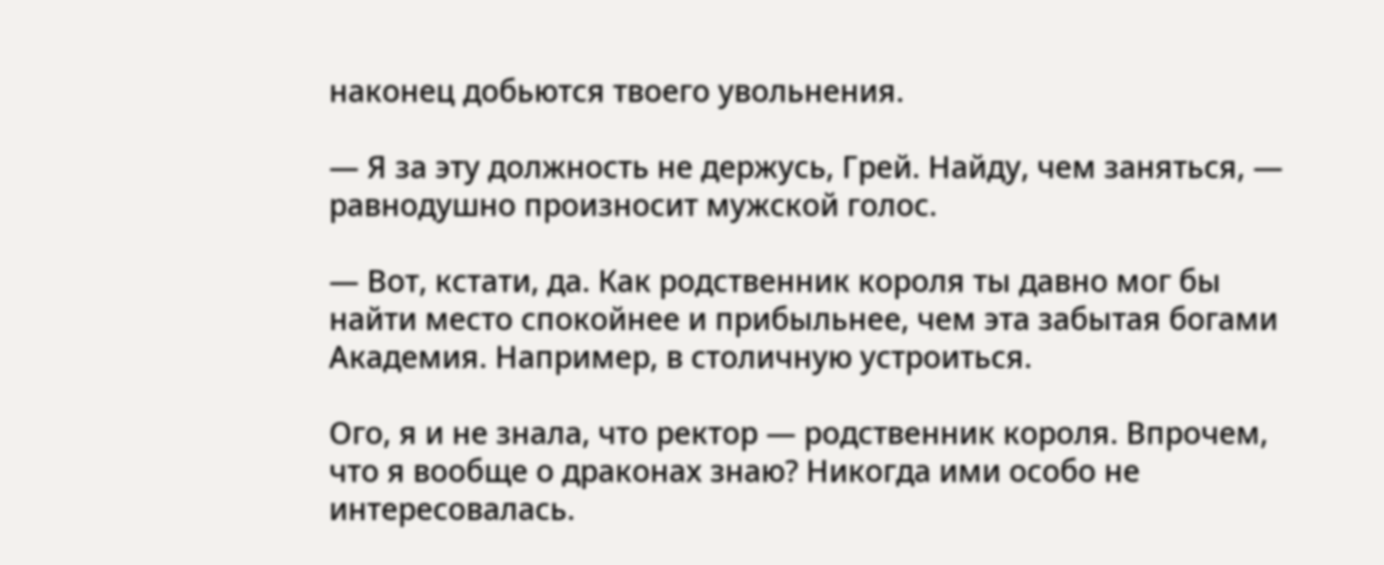наконец добьются твоего увольнения.

— Я за эту должность не держусь, Грей. Найду, чем заняться, — равнодушно произносит мужской голос.

— Вот, кстати, да. Как родственник короля ты давно мог бы найти место спокойнее и прибыльнее, чем эта забытая богами Академия. Например, в столичную устроиться.

Ого, я и не знала, что ректор — родственник короля. Впрочем, что я вообще о драконах знаю? Никогда ими особо не интересовалась.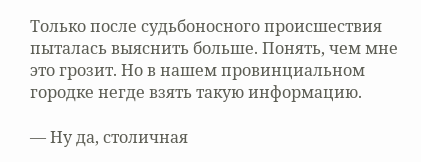Только после судьбоносного происшествия пыталась выяснить больше. Понять, чем мне это грозит. Но в нашем провинциальном городке негде взять такую информацию.

— Ну да, столичная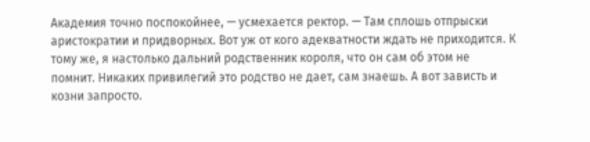Академия точно поспокойнее, — усмехается ректор. — Там сплошь отпрыски аристократии и придворных. Вот уж от кого адекватности ждать не приходится. К тому же, я настолько дальний родственник короля, что он сам об этом не помнит. Никаких привилегий это родство не дает, сам знаешь. А вот зависть и козни запросто.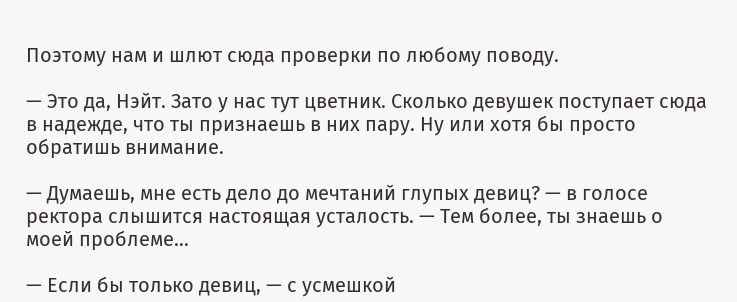Поэтому нам и шлют сюда проверки по любому поводу.

— Это да, Нэйт. Зато у нас тут цветник. Сколько девушек поступает сюда в надежде, что ты признаешь в них пару. Ну или хотя бы просто обратишь внимание.

— Думаешь, мне есть дело до мечтаний глупых девиц? — в голосе ректора слышится настоящая усталость. — Тем более, ты знаешь о моей проблеме…

— Если бы только девиц, — с усмешкой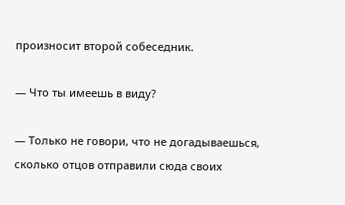произносит второй собеседник.

— Что ты имеешь в виду?

— Только не говори, что не догадываешься, сколько отцов отправили сюда своих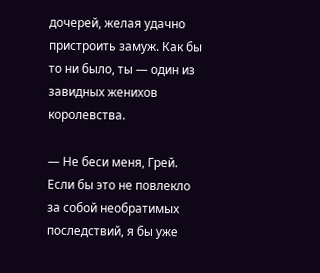дочерей, желая удачно пристроить замуж. Как бы то ни было, ты — один из завидных женихов королевства.

— Не беси меня, Грей. Если бы это не повлекло за собой необратимых последствий, я бы уже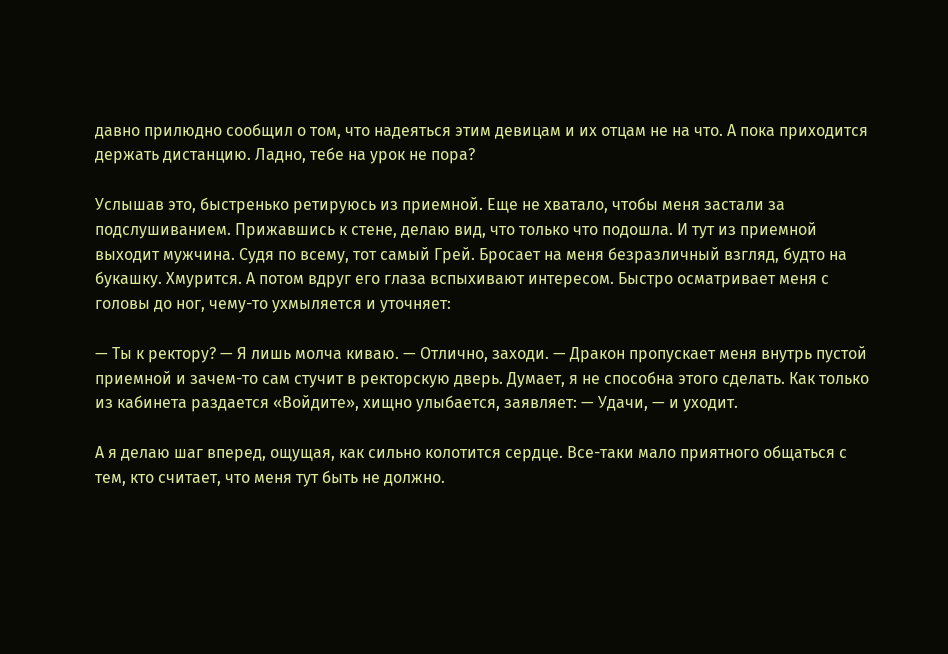давно прилюдно сообщил о том, что надеяться этим девицам и их отцам не на что. А пока приходится держать дистанцию. Ладно, тебе на урок не пора?

Услышав это, быстренько ретируюсь из приемной. Еще не хватало, чтобы меня застали за подслушиванием. Прижавшись к стене, делаю вид, что только что подошла. И тут из приемной выходит мужчина. Судя по всему, тот самый Грей. Бросает на меня безразличный взгляд, будто на букашку. Хмурится. А потом вдруг его глаза вспыхивают интересом. Быстро осматривает меня с головы до ног, чему-то ухмыляется и уточняет:

— Ты к ректору? — Я лишь молча киваю. — Отлично, заходи. — Дракон пропускает меня внутрь пустой приемной и зачем-то сам стучит в ректорскую дверь. Думает, я не способна этого сделать. Как только из кабинета раздается «Войдите», хищно улыбается, заявляет: — Удачи, — и уходит.

А я делаю шаг вперед, ощущая, как сильно колотится сердце. Все-таки мало приятного общаться с тем, кто считает, что меня тут быть не должно.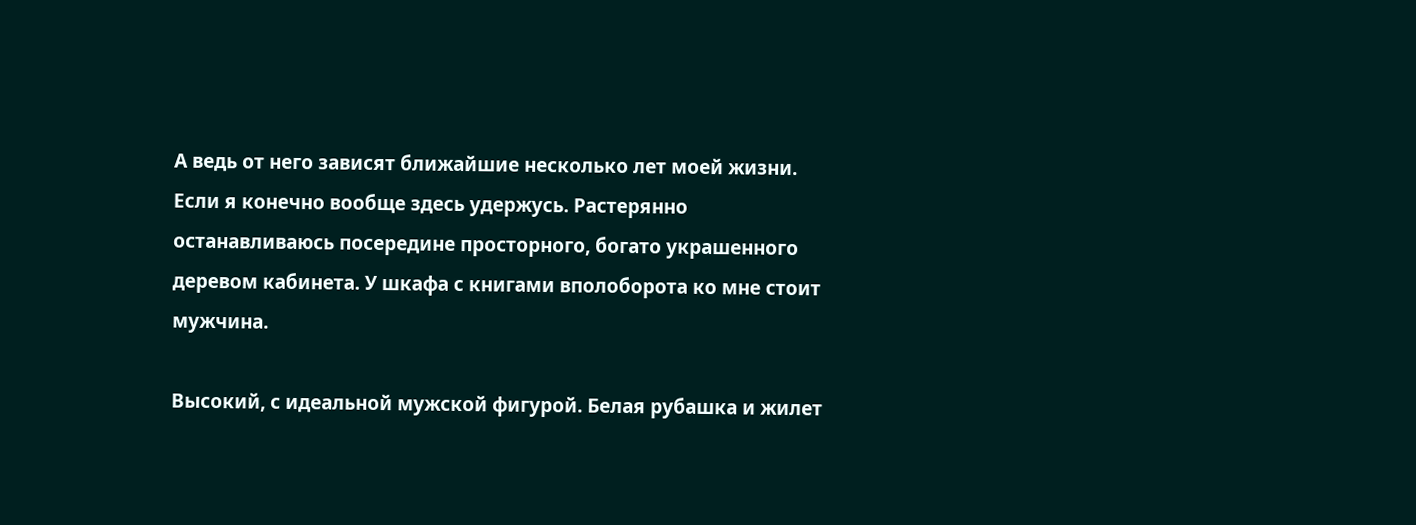А ведь от него зависят ближайшие несколько лет моей жизни. Если я конечно вообще здесь удержусь. Растерянно останавливаюсь посередине просторного, богато украшенного деревом кабинета. У шкафа с книгами вполоборота ко мне стоит мужчина.

Высокий, с идеальной мужской фигурой. Белая рубашка и жилет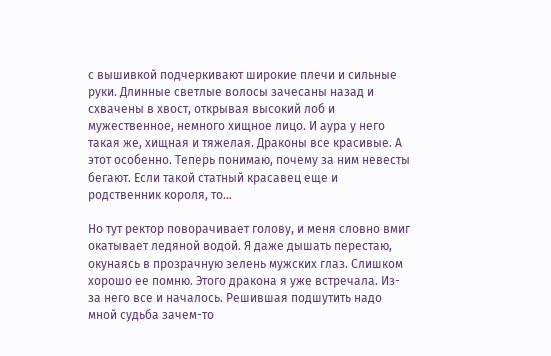с вышивкой подчеркивают широкие плечи и сильные руки. Длинные светлые волосы зачесаны назад и схвачены в хвост, открывая высокий лоб и мужественное, немного хищное лицо. И аура у него такая же, хищная и тяжелая. Драконы все красивые. А этот особенно. Теперь понимаю, почему за ним невесты бегают. Если такой статный красавец еще и родственник короля, то…

Но тут ректор поворачивает голову, и меня словно вмиг окатывает ледяной водой. Я даже дышать перестаю, окунаясь в прозрачную зелень мужских глаз. Слишком хорошо ее помню. Этого дракона я уже встречала. Из-за него все и началось. Решившая подшутить надо мной судьба зачем-то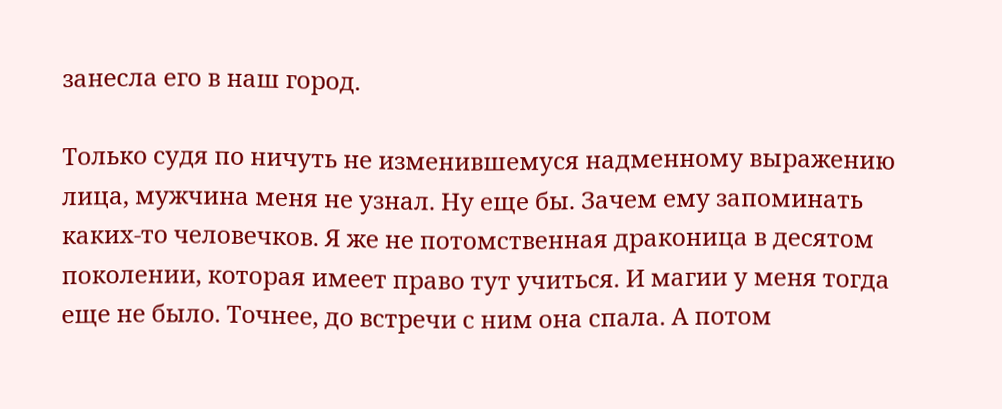занесла его в наш город.

Только судя по ничуть не изменившемуся надменному выражению лица, мужчина меня не узнал. Ну еще бы. Зачем ему запоминать каких-то человечков. Я же не потомственная драконица в десятом поколении, которая имеет право тут учиться. И магии у меня тогда еще не было. Точнее, до встречи с ним она спала. А потом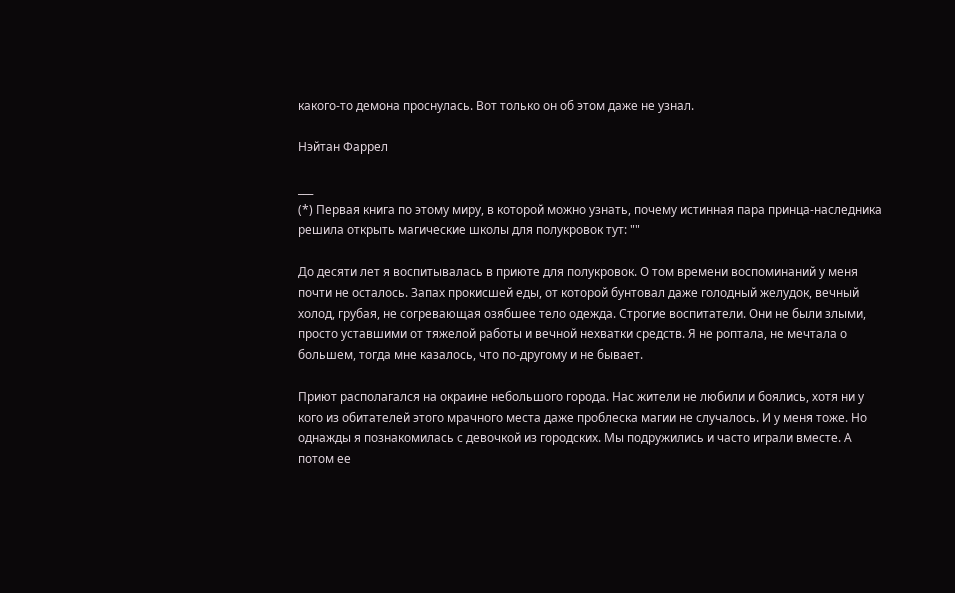какого-то демона проснулась. Вот только он об этом даже не узнал.

Нэйтан Фаррел

___
(*) Первая книга по этому миру, в которой можно узнать, почему истинная пара принца-наследника решила открыть магические школы для полукровок тут: ""

До десяти лет я воспитывалась в приюте для полукровок. О том времени воспоминаний у меня почти не осталось. Запах прокисшей еды, от которой бунтовал даже голодный желудок, вечный холод, грубая, не согревающая озябшее тело одежда. Строгие воспитатели. Они не были злыми, просто уставшими от тяжелой работы и вечной нехватки средств. Я не роптала, не мечтала о большем, тогда мне казалось, что по-другому и не бывает.

Приют располагался на окраине небольшого города. Нас жители не любили и боялись, хотя ни у кого из обитателей этого мрачного места даже проблеска магии не случалось. И у меня тоже. Но однажды я познакомилась с девочкой из городских. Мы подружились и часто играли вместе. А потом ее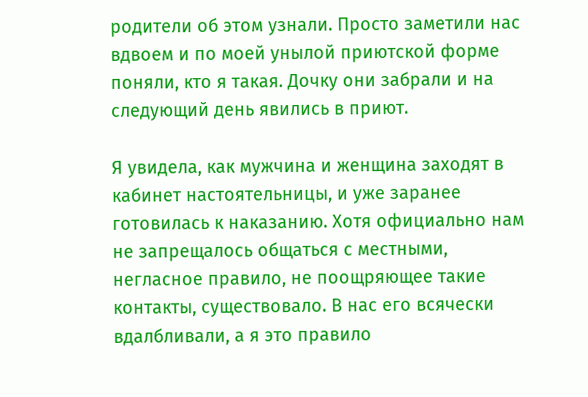родители об этом узнали. Просто заметили нас вдвоем и по моей унылой приютской форме поняли, кто я такая. Дочку они забрали и на следующий день явились в приют.

Я увидела, как мужчина и женщина заходят в кабинет настоятельницы, и уже заранее готовилась к наказанию. Хотя официально нам не запрещалось общаться с местными, негласное правило, не поощряющее такие контакты, существовало. В нас его всячески вдалбливали, а я это правило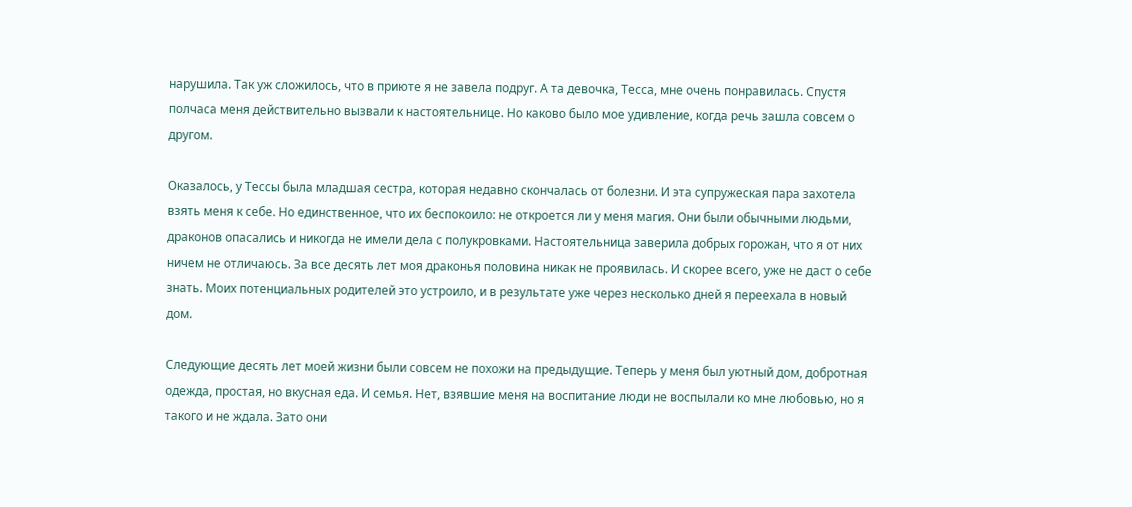нарушила. Так уж сложилось, что в приюте я не завела подруг. А та девочка, Тесса, мне очень понравилась. Спустя полчаса меня действительно вызвали к настоятельнице. Но каково было мое удивление, когда речь зашла совсем о другом.

Оказалось, у Тессы была младшая сестра, которая недавно скончалась от болезни. И эта супружеская пара захотела взять меня к себе. Но единственное, что их беспокоило: не откроется ли у меня магия. Они были обычными людьми, драконов опасались и никогда не имели дела с полукровками. Настоятельница заверила добрых горожан, что я от них ничем не отличаюсь. За все десять лет моя драконья половина никак не проявилась. И скорее всего, уже не даст о себе знать. Моих потенциальных родителей это устроило, и в результате уже через несколько дней я переехала в новый дом.

Следующие десять лет моей жизни были совсем не похожи на предыдущие. Теперь у меня был уютный дом, добротная одежда, простая, но вкусная еда. И семья. Нет, взявшие меня на воспитание люди не воспылали ко мне любовью, но я такого и не ждала. Зато они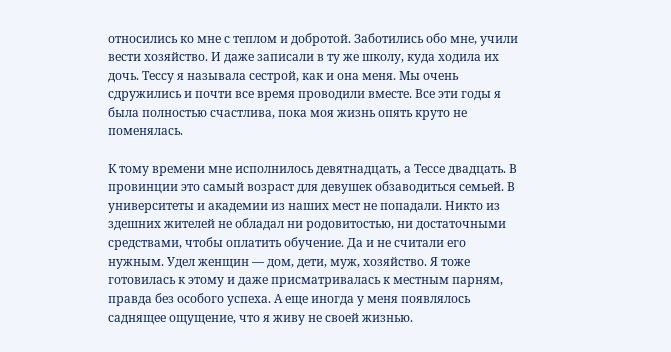относились ко мне с теплом и добротой. Заботились обо мне, учили вести хозяйство. И даже записали в ту же школу, куда ходила их дочь. Тессу я называла сестрой, как и она меня. Мы очень сдружились и почти все время проводили вместе. Все эти годы я была полностью счастлива, пока моя жизнь опять круто не поменялась.

К тому времени мне исполнилось девятнадцать, а Тессе двадцать. В провинции это самый возраст для девушек обзаводиться семьей. В университеты и академии из наших мест не попадали. Никто из здешних жителей не обладал ни родовитостью, ни достаточными средствами, чтобы оплатить обучение. Да и не считали его нужным. Удел женщин — дом, дети, муж, хозяйство. Я тоже готовилась к этому и даже присматривалась к местным парням, правда без особого успеха. А еще иногда у меня появлялось саднящее ощущение, что я живу не своей жизнью.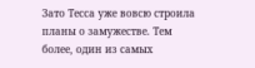Зато Тесса уже вовсю строила планы о замужестве. Тем более, один из самых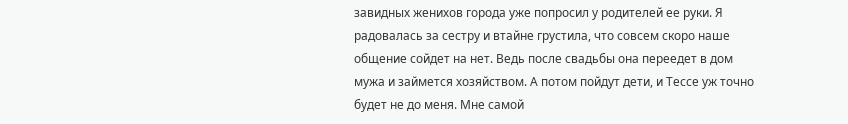завидных женихов города уже попросил у родителей ее руки. Я радовалась за сестру и втайне грустила, что совсем скоро наше общение сойдет на нет. Ведь после свадьбы она переедет в дом мужа и займется хозяйством. А потом пойдут дети, и Тессе уж точно будет не до меня. Мне самой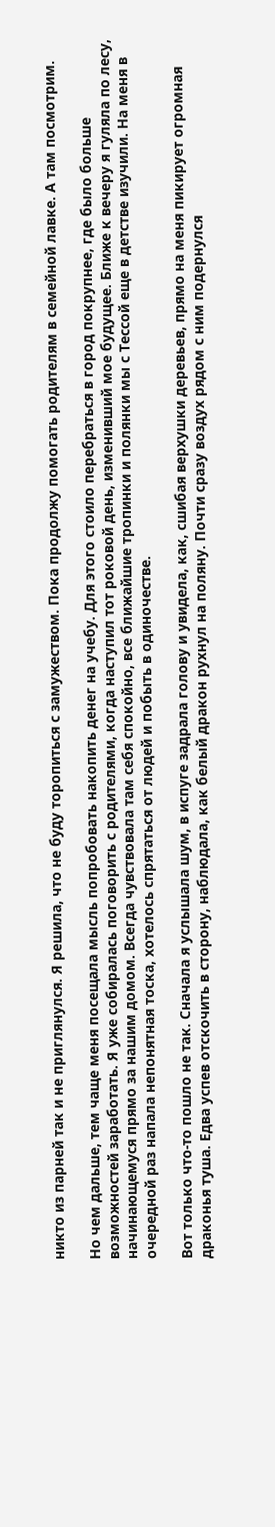никто из парней так и не приглянулся. Я решила, что не буду торопиться с замужеством. Пока продолжу помогать родителям в семейной лавке. А там посмотрим.

Но чем дальше, тем чаще меня посещала мысль попробовать накопить денег на учебу. Для этого стоило перебраться в город покрупнее, где было больше возможностей заработать. Я уже собиралась поговорить с родителями, когда наступил тот роковой день, изменивший мое будущее. Ближе к вечеру я гуляла по лесу, начинающемуся прямо за нашим домом. Всегда чувствовала там себя спокойно, все ближайшие тропинки и полянки мы с Тессой еще в детстве изучили. На меня в очередной раз напала непонятная тоска, хотелось спрятаться от людей и побыть в одиночестве.

Вот только что-то пошло не так. Сначала я услышала шум, в испуге задрала голову и увидела, как, сшибая верхушки деревьев, прямо на меня пикирует огромная драконья туша. Едва успев отскочить в сторону, наблюдала, как белый дракон рухнул на поляну. Почти сразу воздух рядом с ним подернулся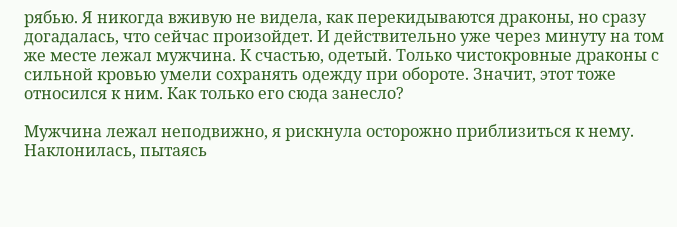рябью. Я никогда вживую не видела, как перекидываются драконы, но сразу догадалась, что сейчас произойдет. И действительно уже через минуту на том же месте лежал мужчина. К счастью, одетый. Только чистокровные драконы с сильной кровью умели сохранять одежду при обороте. Значит, этот тоже относился к ним. Как только его сюда занесло?

Мужчина лежал неподвижно, я рискнула осторожно приблизиться к нему. Наклонилась, пытаясь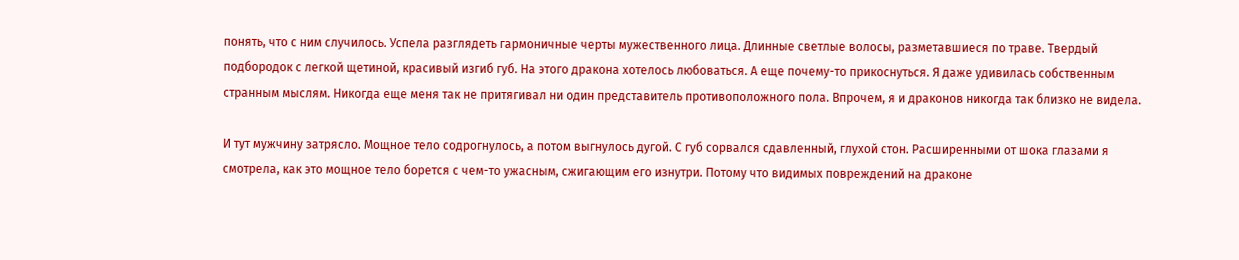понять, что с ним случилось. Успела разглядеть гармоничные черты мужественного лица. Длинные светлые волосы, разметавшиеся по траве. Твердый подбородок с легкой щетиной, красивый изгиб губ. На этого дракона хотелось любоваться. А еще почему-то прикоснуться. Я даже удивилась собственным странным мыслям. Никогда еще меня так не притягивал ни один представитель противоположного пола. Впрочем, я и драконов никогда так близко не видела.

И тут мужчину затрясло. Мощное тело содрогнулось, а потом выгнулось дугой. С губ сорвался сдавленный, глухой стон. Расширенными от шока глазами я смотрела, как это мощное тело борется с чем-то ужасным, сжигающим его изнутри. Потому что видимых повреждений на драконе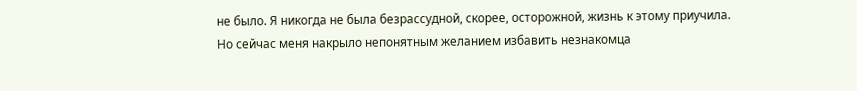не было. Я никогда не была безрассудной, скорее, осторожной, жизнь к этому приучила. Но сейчас меня накрыло непонятным желанием избавить незнакомца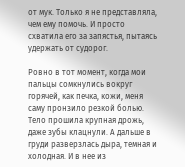от мук. Только я не представляла, чем ему помочь. И просто схватила его за запястья, пытаясь удержать от судорог.

Ровно в тот момент, когда мои пальцы сомкнулись вокруг горячей, как печка, кожи, меня саму пронзило резкой болью. Тело прошила крупная дрожь, даже зубы клацнули. А дальше в груди разверзлась дыра, темная и холодная. И в нее из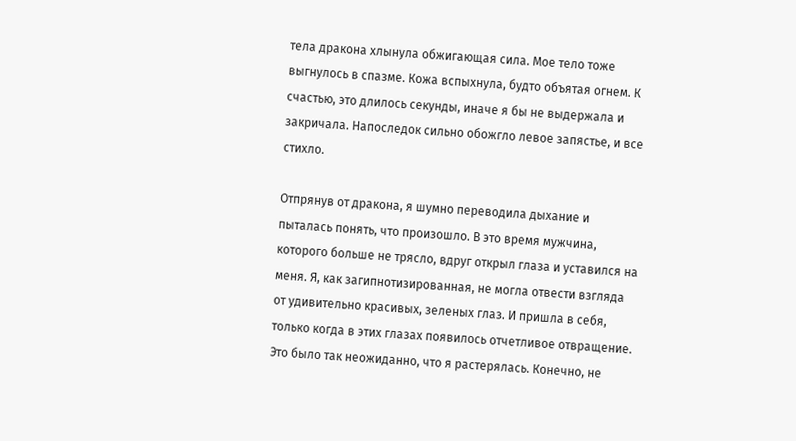тела дракона хлынула обжигающая сила. Мое тело тоже выгнулось в спазме. Кожа вспыхнула, будто объятая огнем. К счастью, это длилось секунды, иначе я бы не выдержала и закричала. Напоследок сильно обожгло левое запястье, и все стихло.

Отпрянув от дракона, я шумно переводила дыхание и пыталась понять, что произошло. В это время мужчина, которого больше не трясло, вдруг открыл глаза и уставился на меня. Я, как загипнотизированная, не могла отвести взгляда от удивительно красивых, зеленых глаз. И пришла в себя, только когда в этих глазах появилось отчетливое отвращение. Это было так неожиданно, что я растерялась. Конечно, не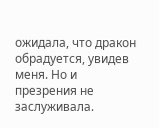ожидала, что дракон обрадуется, увидев меня. Но и презрения не заслуживала.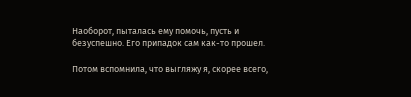Наоборот, пыталась ему помочь, пусть и безуспешно. Его припадок сам как-то прошел.

Потом вспомнила, что выгляжу я, скорее всего,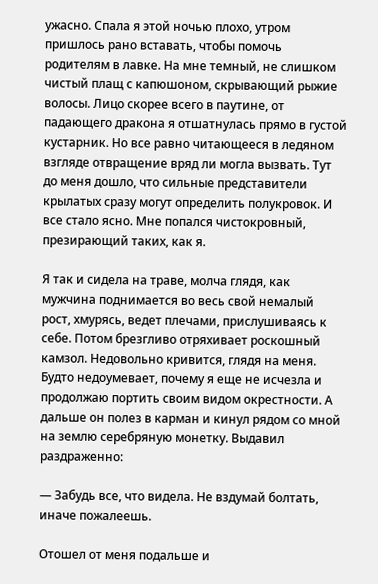ужасно. Спала я этой ночью плохо, утром пришлось рано вставать, чтобы помочь родителям в лавке. На мне темный, не слишком чистый плащ с капюшоном, скрывающий рыжие волосы. Лицо скорее всего в паутине, от падающего дракона я отшатнулась прямо в густой кустарник. Но все равно читающееся в ледяном взгляде отвращение вряд ли могла вызвать. Тут до меня дошло, что сильные представители крылатых сразу могут определить полукровок. И все стало ясно. Мне попался чистокровный, презирающий таких, как я.

Я так и сидела на траве, молча глядя, как мужчина поднимается во весь свой немалый рост, хмурясь, ведет плечами, прислушиваясь к себе. Потом брезгливо отряхивает роскошный камзол. Недовольно кривится, глядя на меня. Будто недоумевает, почему я еще не исчезла и продолжаю портить своим видом окрестности. А дальше он полез в карман и кинул рядом со мной на землю серебряную монетку. Выдавил раздраженно:

— Забудь все, что видела. Не вздумай болтать, иначе пожалеешь.

Отошел от меня подальше и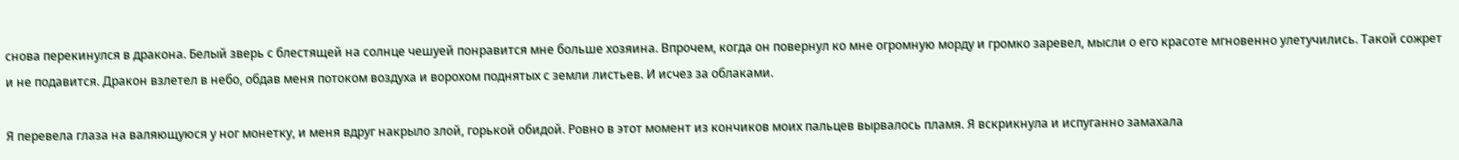снова перекинулся в дракона. Белый зверь с блестящей на солнце чешуей понравится мне больше хозяина. Впрочем, когда он повернул ко мне огромную морду и громко заревел, мысли о его красоте мгновенно улетучились. Такой сожрет и не подавится. Дракон взлетел в небо, обдав меня потоком воздуха и ворохом поднятых с земли листьев. И исчез за облаками.

Я перевела глаза на валяющуюся у ног монетку, и меня вдруг накрыло злой, горькой обидой. Ровно в этот момент из кончиков моих пальцев вырвалось пламя. Я вскрикнула и испуганно замахала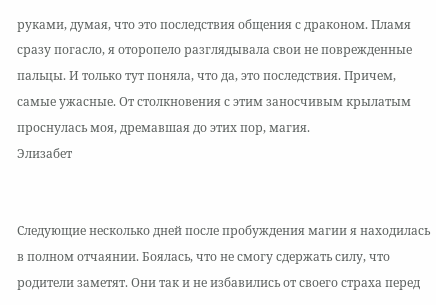руками, думая, что это последствия общения с драконом. Пламя сразу погасло, я оторопело разглядывала свои не поврежденные пальцы. И только тут поняла, что да, это последствия. Причем, самые ужасные. От столкновения с этим заносчивым крылатым проснулась моя, дремавшая до этих пор, магия.
Элизабет


Следующие несколько дней после пробуждения магии я находилась в полном отчаянии. Боялась, что не смогу сдержать силу, что родители заметят. Они так и не избавились от своего страха перед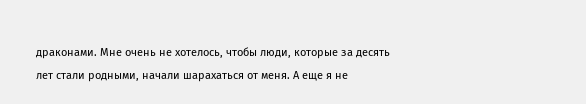драконами. Мне очень не хотелось, чтобы люди, которые за десять лет стали родными, начали шарахаться от меня. А еще я не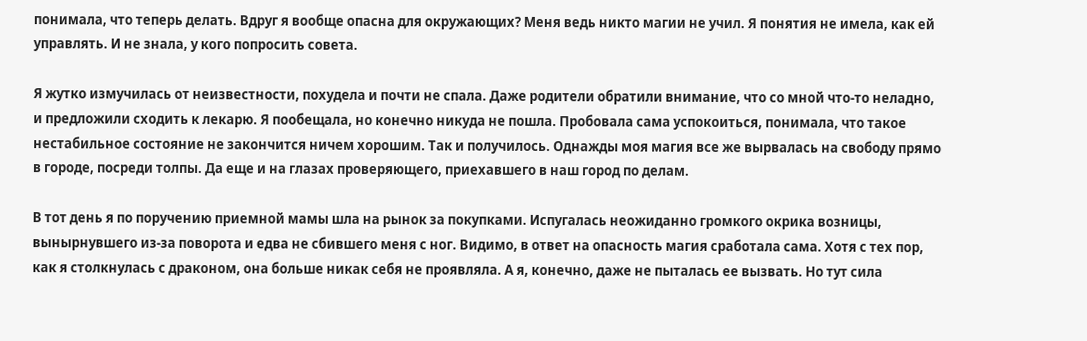понимала, что теперь делать. Вдруг я вообще опасна для окружающих? Меня ведь никто магии не учил. Я понятия не имела, как ей управлять. И не знала, у кого попросить совета.

Я жутко измучилась от неизвестности, похудела и почти не спала. Даже родители обратили внимание, что со мной что-то неладно, и предложили сходить к лекарю. Я пообещала, но конечно никуда не пошла. Пробовала сама успокоиться, понимала, что такое нестабильное состояние не закончится ничем хорошим. Так и получилось. Однажды моя магия все же вырвалась на свободу прямо в городе, посреди толпы. Да еще и на глазах проверяющего, приехавшего в наш город по делам.

В тот день я по поручению приемной мамы шла на рынок за покупками. Испугалась неожиданно громкого окрика возницы, вынырнувшего из-за поворота и едва не сбившего меня с ног. Видимо, в ответ на опасность магия сработала сама. Хотя с тех пор, как я столкнулась с драконом, она больше никак себя не проявляла. А я, конечно, даже не пыталась ее вызвать. Но тут сила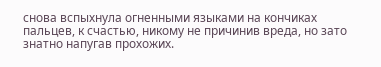снова вспыхнула огненными языками на кончиках пальцев, к счастью, никому не причинив вреда, но зато знатно напугав прохожих.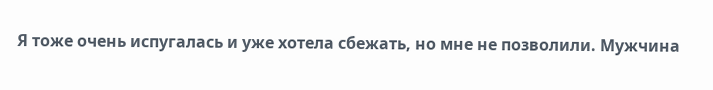Я тоже очень испугалась и уже хотела сбежать, но мне не позволили. Мужчина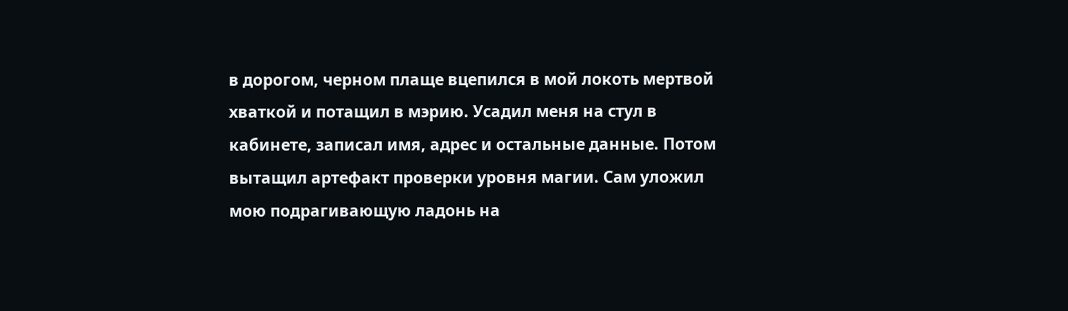в дорогом, черном плаще вцепился в мой локоть мертвой хваткой и потащил в мэрию. Усадил меня на стул в кабинете, записал имя, адрес и остальные данные. Потом вытащил артефакт проверки уровня магии. Сам уложил мою подрагивающую ладонь на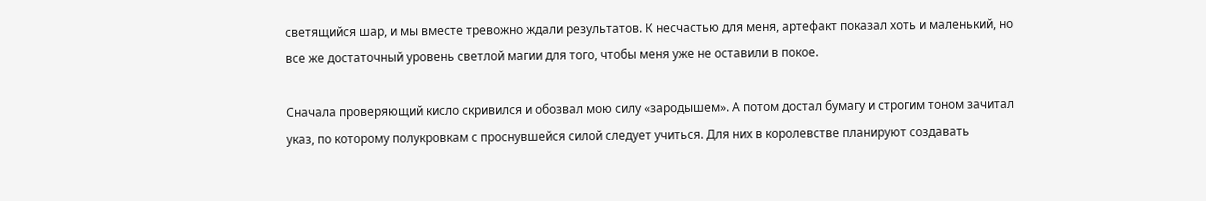светящийся шар, и мы вместе тревожно ждали результатов. К несчастью для меня, артефакт показал хоть и маленький, но все же достаточный уровень светлой магии для того, чтобы меня уже не оставили в покое.

Сначала проверяющий кисло скривился и обозвал мою силу «зародышем». А потом достал бумагу и строгим тоном зачитал указ, по которому полукровкам с проснувшейся силой следует учиться. Для них в королевстве планируют создавать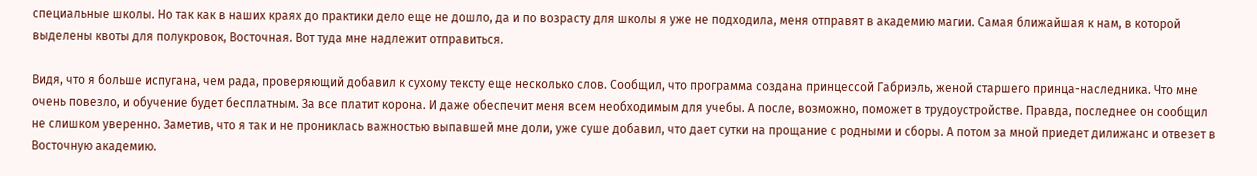специальные школы. Но так как в наших краях до практики дело еще не дошло, да и по возрасту для школы я уже не подходила, меня отправят в академию магии. Самая ближайшая к нам, в которой выделены квоты для полукровок, Восточная. Вот туда мне надлежит отправиться.

Видя, что я больше испугана, чем рада, проверяющий добавил к сухому тексту еще несколько слов. Сообщил, что программа создана принцессой Габриэль, женой старшего принца-наследника. Что мне очень повезло, и обучение будет бесплатным. За все платит корона. И даже обеспечит меня всем необходимым для учебы. А после, возможно, поможет в трудоустройстве. Правда, последнее он сообщил не слишком уверенно. Заметив, что я так и не прониклась важностью выпавшей мне доли, уже суше добавил, что дает сутки на прощание с родными и сборы. А потом за мной приедет дилижанс и отвезет в Восточную академию.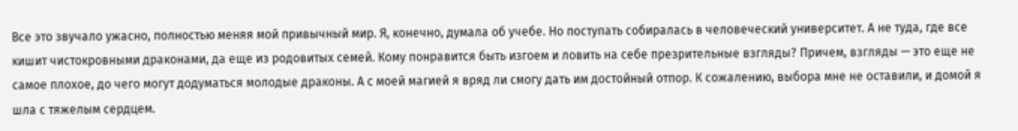Все это звучало ужасно, полностью меняя мой привычный мир. Я, конечно, думала об учебе. Но поступать собиралась в человеческий университет. А не туда, где все кишит чистокровными драконами, да еще из родовитых семей. Кому понравится быть изгоем и ловить на себе презрительные взгляды? Причем, взгляды — это еще не самое плохое, до чего могут додуматься молодые драконы. А с моей магией я вряд ли смогу дать им достойный отпор. К сожалению, выбора мне не оставили, и домой я шла с тяжелым сердцем.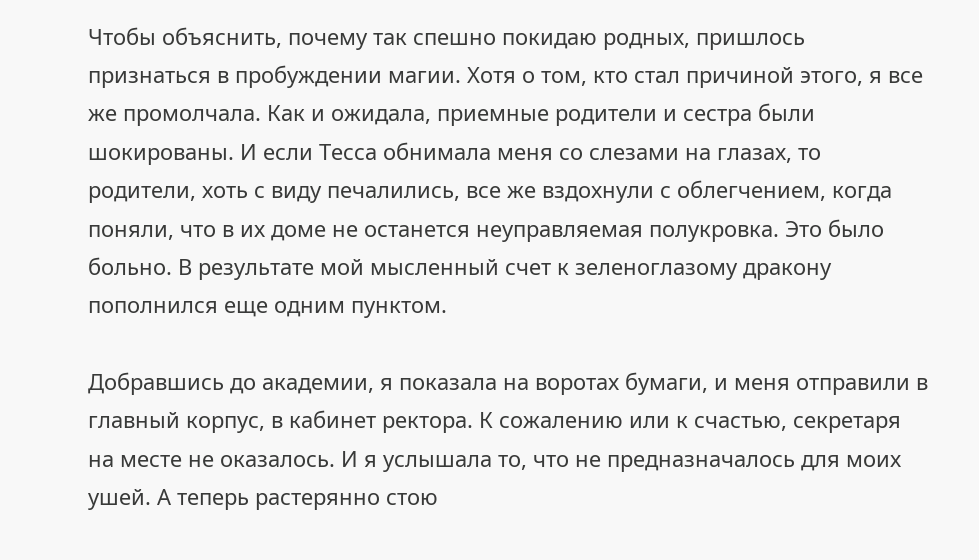Чтобы объяснить, почему так спешно покидаю родных, пришлось признаться в пробуждении магии. Хотя о том, кто стал причиной этого, я все же промолчала. Как и ожидала, приемные родители и сестра были шокированы. И если Тесса обнимала меня со слезами на глазах, то родители, хоть с виду печалились, все же вздохнули с облегчением, когда поняли, что в их доме не останется неуправляемая полукровка. Это было больно. В результате мой мысленный счет к зеленоглазому дракону пополнился еще одним пунктом.

Добравшись до академии, я показала на воротах бумаги, и меня отправили в главный корпус, в кабинет ректора. К сожалению или к счастью, секретаря на месте не оказалось. И я услышала то, что не предназначалось для моих ушей. А теперь растерянно стою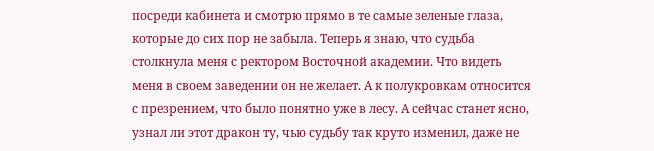посреди кабинета и смотрю прямо в те самые зеленые глаза, которые до сих пор не забыла. Теперь я знаю, что судьба столкнула меня с ректором Восточной академии. Что видеть меня в своем заведении он не желает. А к полукровкам относится с презрением, что было понятно уже в лесу. А сейчас станет ясно, узнал ли этот дракон ту, чью судьбу так круто изменил, даже не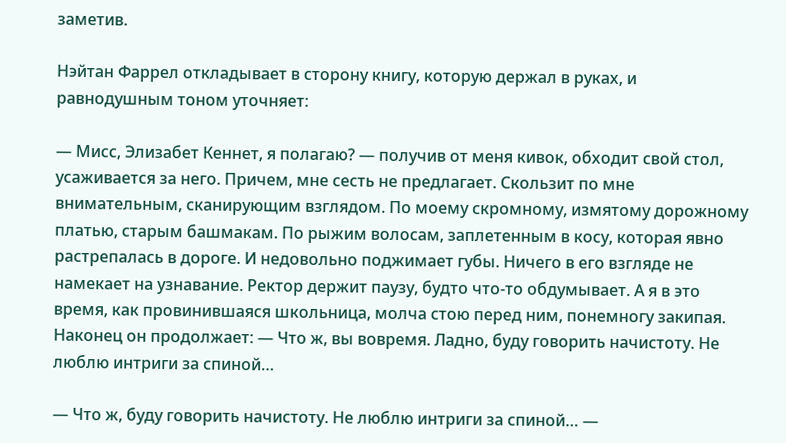заметив.

Нэйтан Фаррел откладывает в сторону книгу, которую держал в руках, и равнодушным тоном уточняет:

— Мисс, Элизабет Кеннет, я полагаю? — получив от меня кивок, обходит свой стол, усаживается за него. Причем, мне сесть не предлагает. Скользит по мне внимательным, сканирующим взглядом. По моему скромному, измятому дорожному платью, старым башмакам. По рыжим волосам, заплетенным в косу, которая явно растрепалась в дороге. И недовольно поджимает губы. Ничего в его взгляде не намекает на узнавание. Ректор держит паузу, будто что-то обдумывает. А я в это время, как провинившаяся школьница, молча стою перед ним, понемногу закипая. Наконец он продолжает: — Что ж, вы вовремя. Ладно, буду говорить начистоту. Не люблю интриги за спиной…

— Что ж, буду говорить начистоту. Не люблю интриги за спиной… —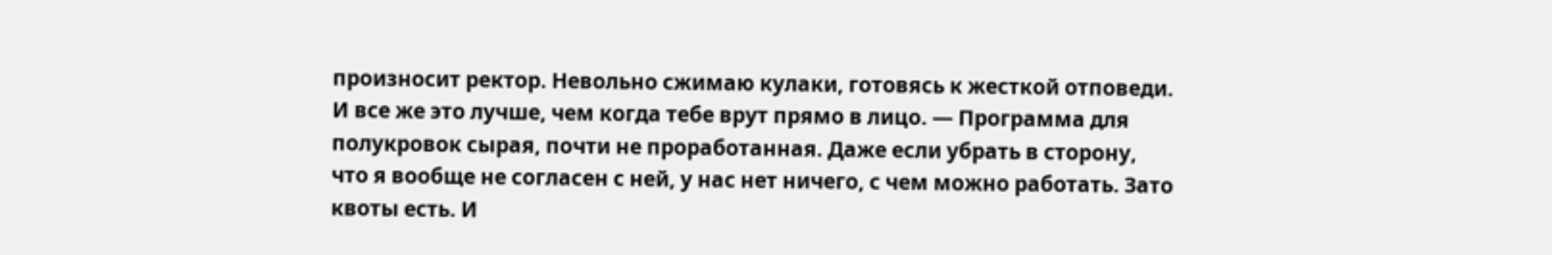произносит ректор. Невольно сжимаю кулаки, готовясь к жесткой отповеди. И все же это лучше, чем когда тебе врут прямо в лицо. — Программа для полукровок сырая, почти не проработанная. Даже если убрать в сторону, что я вообще не согласен с ней, у нас нет ничего, с чем можно работать. Зато квоты есть. И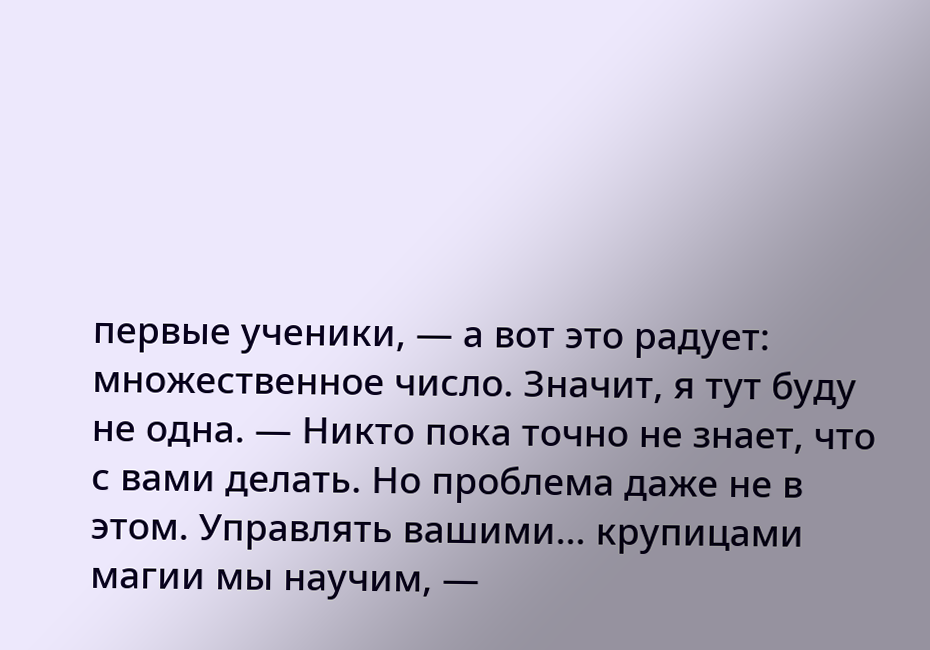первые ученики, — а вот это радует: множественное число. Значит, я тут буду не одна. — Никто пока точно не знает, что с вами делать. Но проблема даже не в этом. Управлять вашими… крупицами магии мы научим, —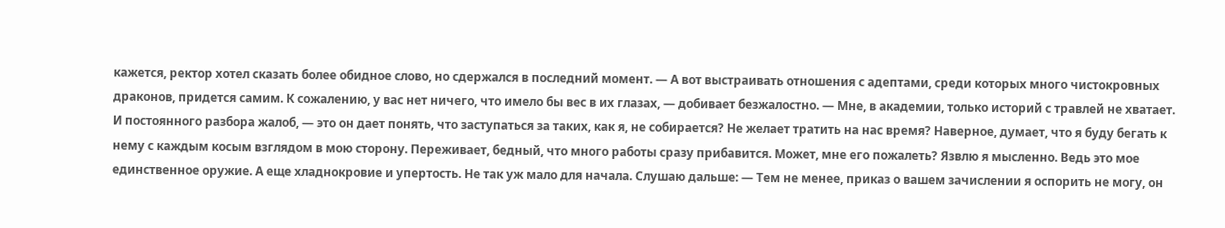кажется, ректор хотел сказать более обидное слово, но сдержался в последний момент. — А вот выстраивать отношения с адептами, среди которых много чистокровных драконов, придется самим. К сожалению, у вас нет ничего, что имело бы вес в их глазах, — добивает безжалостно. — Мне, в академии, только историй с травлей не хватает. И постоянного разбора жалоб, — это он дает понять, что заступаться за таких, как я, не собирается? Не желает тратить на нас время? Наверное, думает, что я буду бегать к нему с каждым косым взглядом в мою сторону. Переживает, бедный, что много работы сразу прибавится. Может, мне его пожалеть? Язвлю я мысленно. Ведь это мое единственное оружие. А еще хладнокровие и упертость. Не так уж мало для начала. Слушаю дальше: — Тем не менее, приказ о вашем зачислении я оспорить не могу, он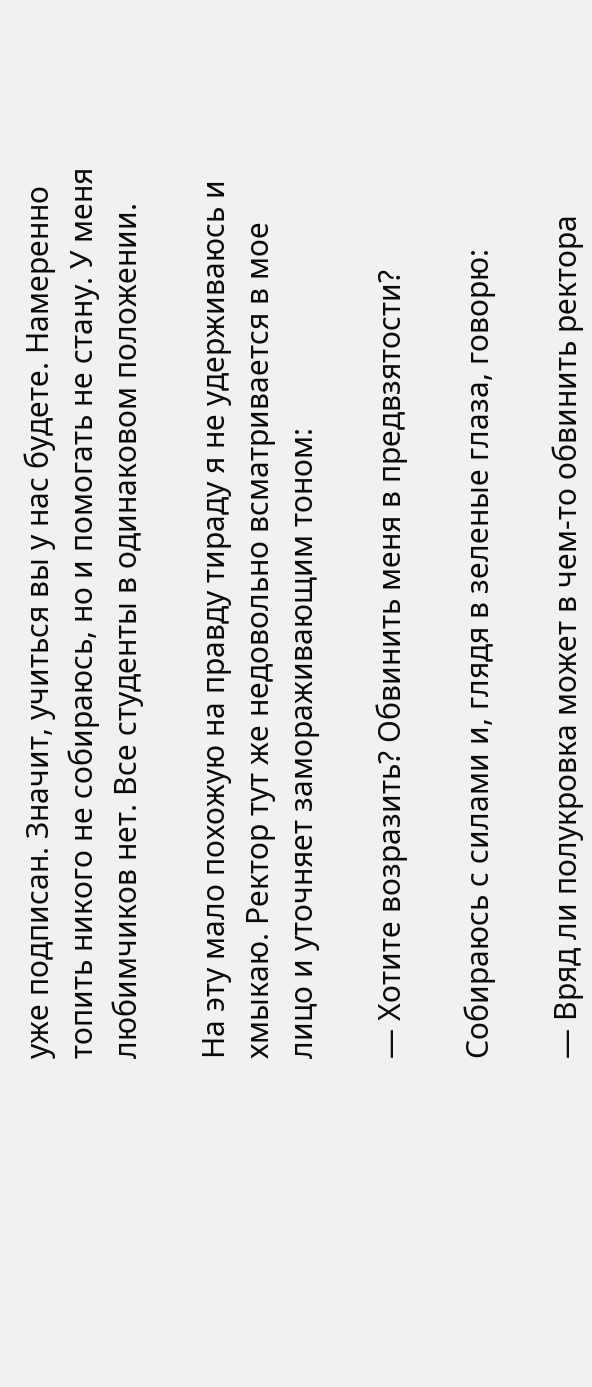уже подписан. Значит, учиться вы у нас будете. Намеренно топить никого не собираюсь, но и помогать не стану. У меня любимчиков нет. Все студенты в одинаковом положении.

На эту мало похожую на правду тираду я не удерживаюсь и хмыкаю. Ректор тут же недовольно всматривается в мое лицо и уточняет замораживающим тоном:

— Хотите возразить? Обвинить меня в предвзятости?

Собираюсь с силами и, глядя в зеленые глаза, говорю:

— Вряд ли полукровка может в чем-то обвинить ректора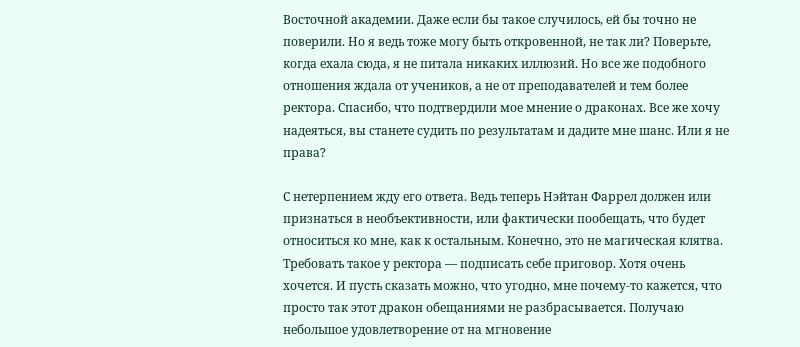Восточной академии. Даже если бы такое случилось, ей бы точно не поверили. Но я ведь тоже могу быть откровенной, не так ли? Поверьте, когда ехала сюда, я не питала никаких иллюзий. Но все же подобного отношения ждала от учеников, а не от преподавателей и тем более ректора. Спасибо, что подтвердили мое мнение о драконах. Все же хочу надеяться, вы станете судить по результатам и дадите мне шанс. Или я не права?

С нетерпением жду его ответа. Ведь теперь Нэйтан Фаррел должен или признаться в необъективности, или фактически пообещать, что будет относиться ко мне, как к остальным. Конечно, это не магическая клятва. Требовать такое у ректора — подписать себе приговор. Хотя очень хочется. И пусть сказать можно, что угодно, мне почему-то кажется, что просто так этот дракон обещаниями не разбрасывается. Получаю небольшое удовлетворение от на мгновение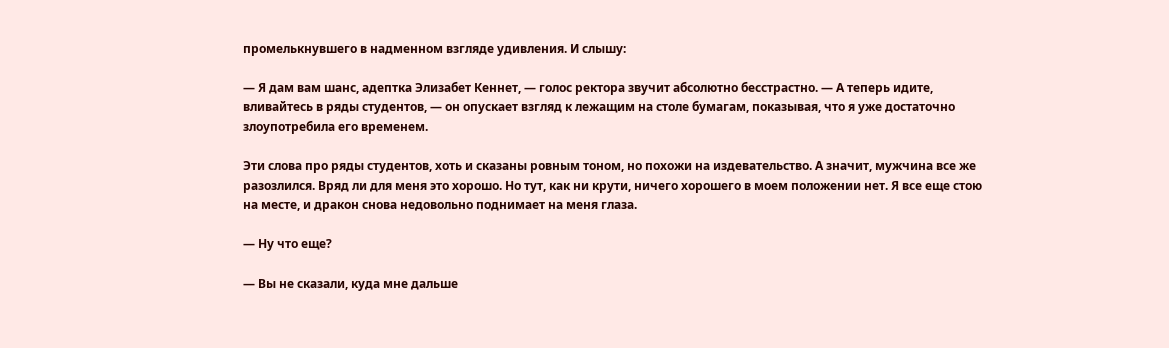промелькнувшего в надменном взгляде удивления. И слышу:

— Я дам вам шанс, адептка Элизабет Кеннет, — голос ректора звучит абсолютно бесстрастно. — А теперь идите, вливайтесь в ряды студентов, — он опускает взгляд к лежащим на столе бумагам, показывая, что я уже достаточно злоупотребила его временем.

Эти слова про ряды студентов, хоть и сказаны ровным тоном, но похожи на издевательство. А значит, мужчина все же разозлился. Вряд ли для меня это хорошо. Но тут, как ни крути, ничего хорошего в моем положении нет. Я все еще стою на месте, и дракон снова недовольно поднимает на меня глаза.

— Ну что еще?

— Вы не сказали, куда мне дальше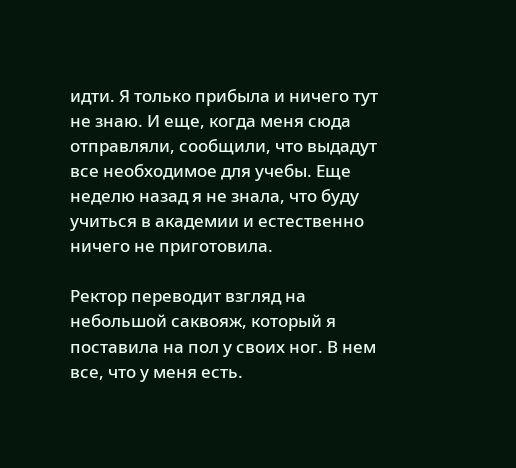идти. Я только прибыла и ничего тут не знаю. И еще, когда меня сюда отправляли, сообщили, что выдадут все необходимое для учебы. Еще неделю назад я не знала, что буду учиться в академии и естественно ничего не приготовила.

Ректор переводит взгляд на небольшой саквояж, который я поставила на пол у своих ног. В нем все, что у меня есть.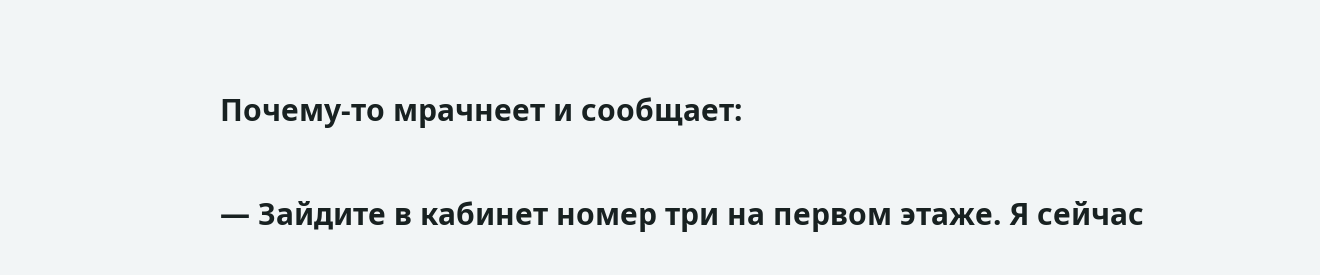Почему-то мрачнеет и сообщает:

— Зайдите в кабинет номер три на первом этаже. Я сейчас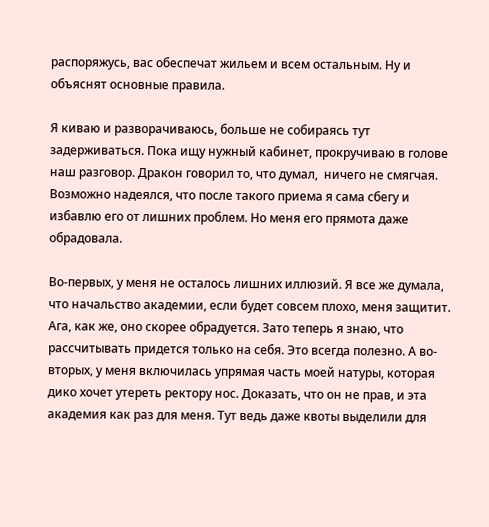распоряжусь, вас обеспечат жильем и всем остальным. Ну и объяснят основные правила.

Я киваю и разворачиваюсь, больше не собираясь тут задерживаться. Пока ищу нужный кабинет, прокручиваю в голове наш разговор. Дракон говорил то, что думал,  ничего не смягчая. Возможно надеялся, что после такого приема я сама сбегу и избавлю его от лишних проблем. Но меня его прямота даже обрадовала.

Во-первых, у меня не осталось лишних иллюзий. Я все же думала, что начальство академии, если будет совсем плохо, меня защитит. Ага, как же, оно скорее обрадуется. Зато теперь я знаю, что рассчитывать придется только на себя. Это всегда полезно. А во-вторых, у меня включилась упрямая часть моей натуры, которая дико хочет утереть ректору нос. Доказать, что он не прав, и эта академия как раз для меня. Тут ведь даже квоты выделили для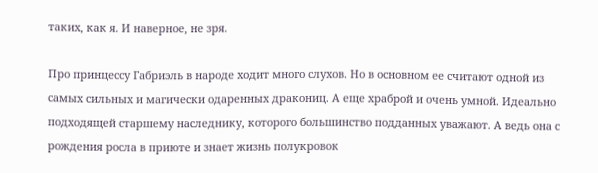таких, как я. И наверное, не зря.

Про принцессу Габриэль в народе ходит много слухов. Но в основном ее считают одной из самых сильных и магически одаренных дракониц. А еще храброй и очень умной. Идеально подходящей старшему наследнику, которого большинство подданных уважают. А ведь она с рождения росла в приюте и знает жизнь полукровок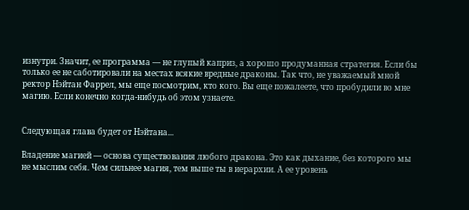изнутри. Значит, ее программа — не глупый каприз, а хорошо продуманная стратегия. Если бы только ее не саботировали на местах всякие вредные драконы. Так что, не уважаемый мной ректор Нэйтан Фаррел, мы еще посмотрим, кто кого. Вы еще пожалеете, что пробудили во мне магию. Если конечно когда-нибудь об этом узнаете.


Следующая глава будет от Нэйтана...

Владение магией — основа существования любого дракона. Это как дыхание, без которого мы не мыслим себя. Чем сильнее магия, тем выше ты в иерархии. А ее уровень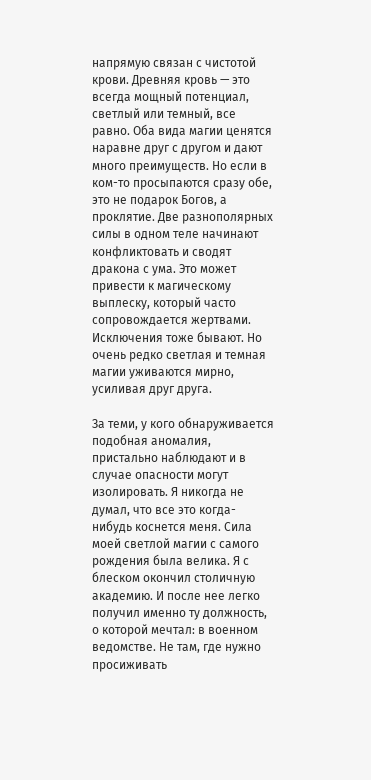напрямую связан с чистотой крови. Древняя кровь — это всегда мощный потенциал, светлый или темный, все равно. Оба вида магии ценятся наравне друг с другом и дают много преимуществ. Но если в ком-то просыпаются сразу обе, это не подарок Богов, а проклятие. Две разнополярных силы в одном теле начинают конфликтовать и сводят дракона с ума. Это может привести к магическому выплеску, который часто сопровождается жертвами. Исключения тоже бывают. Но очень редко светлая и темная магии уживаются мирно, усиливая друг друга.

За теми, у кого обнаруживается подобная аномалия, пристально наблюдают и в случае опасности могут изолировать. Я никогда не думал, что все это когда-нибудь коснется меня. Сила моей светлой магии с самого рождения была велика. Я с блеском окончил столичную академию. И после нее легко получил именно ту должность, о которой мечтал: в военном ведомстве. Не там, где нужно просиживать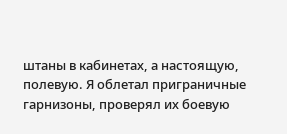штаны в кабинетах, а настоящую, полевую. Я облетал приграничные гарнизоны, проверял их боевую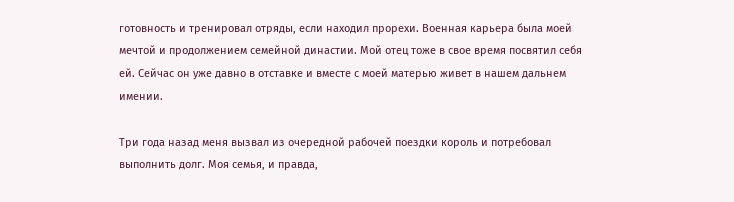готовность и тренировал отряды, если находил прорехи. Военная карьера была моей мечтой и продолжением семейной династии. Мой отец тоже в свое время посвятил себя ей. Сейчас он уже давно в отставке и вместе с моей матерью живет в нашем дальнем имении.

Три года назад меня вызвал из очередной рабочей поездки король и потребовал выполнить долг. Моя семья, и правда,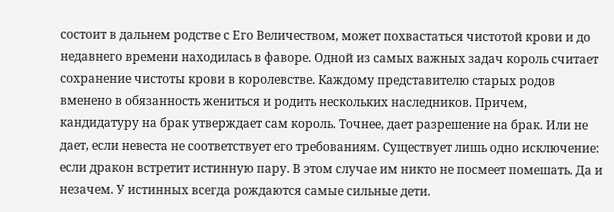состоит в дальнем родстве с Его Величеством, может похвастаться чистотой крови и до недавнего времени находилась в фаворе. Одной из самых важных задач король считает сохранение чистоты крови в королевстве. Каждому представителю старых родов вменено в обязанность жениться и родить нескольких наследников. Причем, кандидатуру на брак утверждает сам король. Точнее, дает разрешение на брак. Или не дает, если невеста не соответствует его требованиям. Существует лишь одно исключение: если дракон встретит истинную пару. В этом случае им никто не посмеет помешать. Да и незачем. У истинных всегда рождаются самые сильные дети.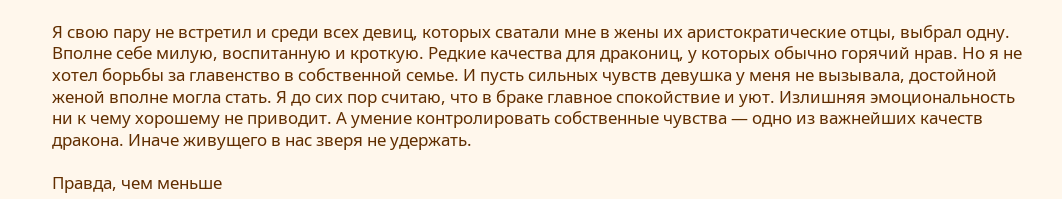Я свою пару не встретил и среди всех девиц, которых сватали мне в жены их аристократические отцы, выбрал одну. Вполне себе милую, воспитанную и кроткую. Редкие качества для дракониц, у которых обычно горячий нрав. Но я не хотел борьбы за главенство в собственной семье. И пусть сильных чувств девушка у меня не вызывала, достойной женой вполне могла стать. Я до сих пор считаю, что в браке главное спокойствие и уют. Излишняя эмоциональность ни к чему хорошему не приводит. А умение контролировать собственные чувства — одно из важнейших качеств дракона. Иначе живущего в нас зверя не удержать.

Правда, чем меньше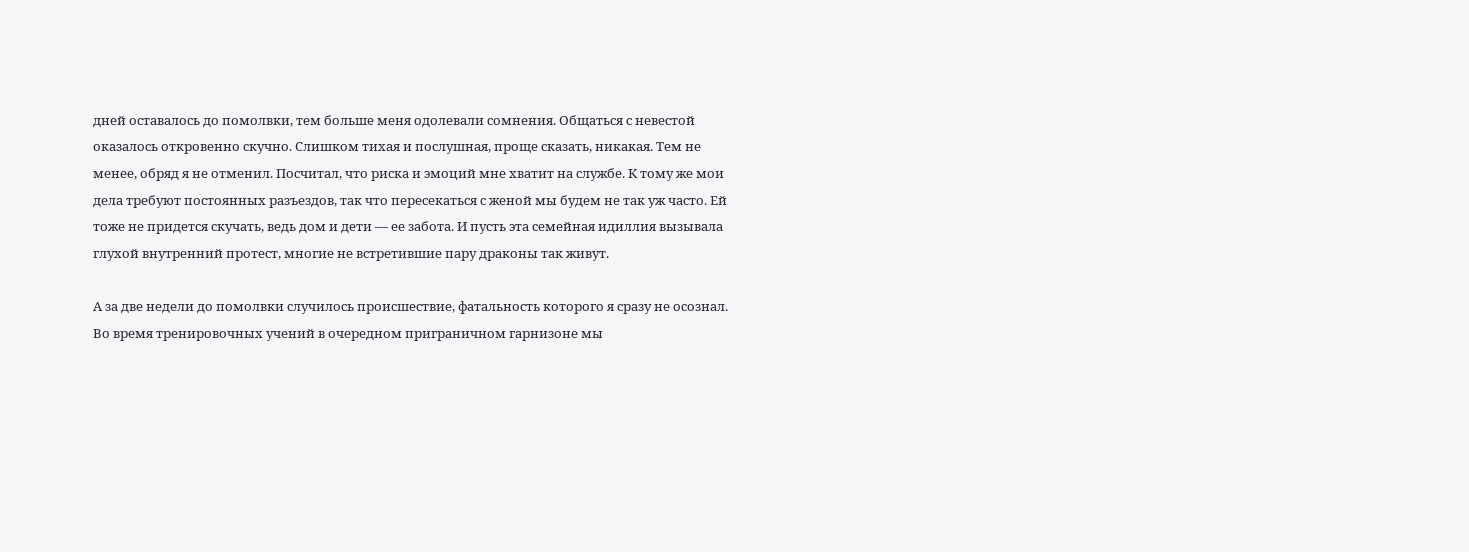дней оставалось до помолвки, тем больше меня одолевали сомнения. Общаться с невестой оказалось откровенно скучно. Слишком тихая и послушная, проще сказать, никакая. Тем не менее, обряд я не отменил. Посчитал, что риска и эмоций мне хватит на службе. К тому же мои дела требуют постоянных разъездов, так что пересекаться с женой мы будем не так уж часто. Ей тоже не придется скучать, ведь дом и дети — ее забота. И пусть эта семейная идиллия вызывала глухой внутренний протест, многие не встретившие пару драконы так живут.

А за две недели до помолвки случилось происшествие, фатальность которого я сразу не осознал. Во время тренировочных учений в очередном приграничном гарнизоне мы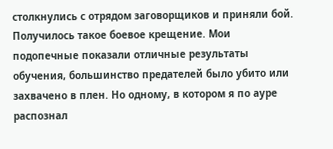столкнулись с отрядом заговорщиков и приняли бой. Получилось такое боевое крещение. Мои подопечные показали отличные результаты обучения, большинство предателей было убито или захвачено в плен. Но одному, в котором я по ауре распознал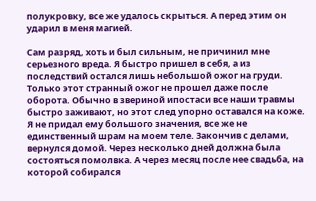полукровку, все же удалось скрыться. А перед этим он ударил в меня магией.

Сам разряд, хоть и был сильным, не причинил мне серьезного вреда. Я быстро пришел в себя, а из последствий остался лишь небольшой ожог на груди. Только этот странный ожог не прошел даже после оборота. Обычно в звериной ипостаси все наши травмы быстро заживают, но этот след упорно оставался на коже. Я не придал ему большого значения, все же не единственный шрам на моем теле. Закончив с делами, вернулся домой. Через несколько дней должна была состояться помолвка. А через месяц после нее свадьба, на которой собирался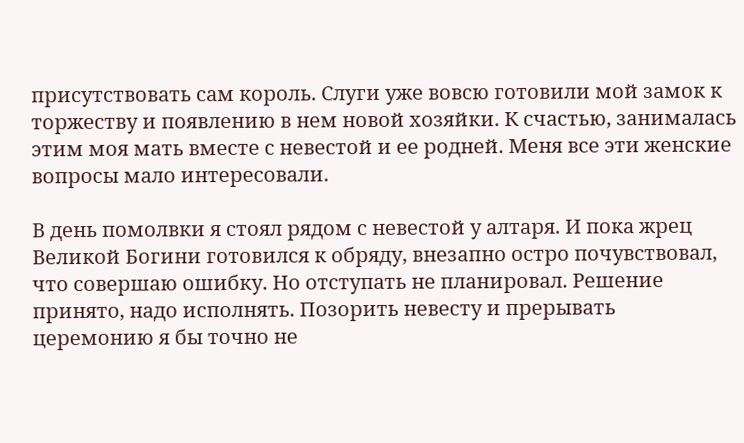присутствовать сам король. Слуги уже вовсю готовили мой замок к торжеству и появлению в нем новой хозяйки. К счастью, занималась этим моя мать вместе с невестой и ее родней. Меня все эти женские вопросы мало интересовали.

В день помолвки я стоял рядом с невестой у алтаря. И пока жрец Великой Богини готовился к обряду, внезапно остро почувствовал, что совершаю ошибку. Но отступать не планировал. Решение принято, надо исполнять. Позорить невесту и прерывать церемонию я бы точно не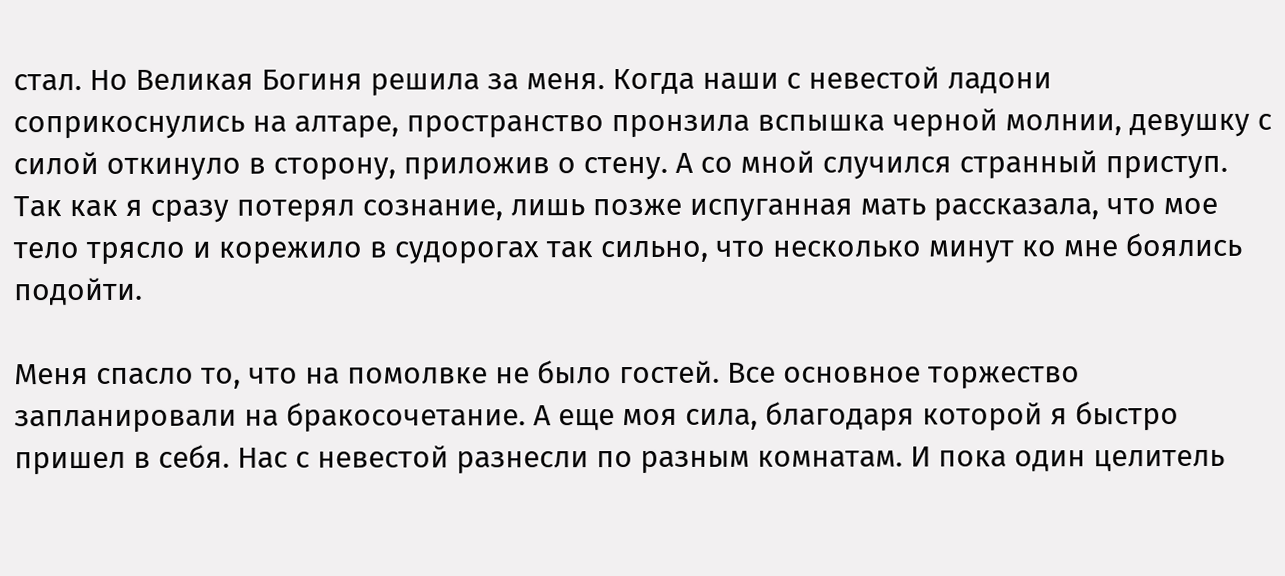стал. Но Великая Богиня решила за меня. Когда наши с невестой ладони соприкоснулись на алтаре, пространство пронзила вспышка черной молнии, девушку с силой откинуло в сторону, приложив о стену. А со мной случился странный приступ. Так как я сразу потерял сознание, лишь позже испуганная мать рассказала, что мое тело трясло и корежило в судорогах так сильно, что несколько минут ко мне боялись подойти.

Меня спасло то, что на помолвке не было гостей. Все основное торжество запланировали на бракосочетание. А еще моя сила, благодаря которой я быстро пришел в себя. Нас с невестой разнесли по разным комнатам. И пока один целитель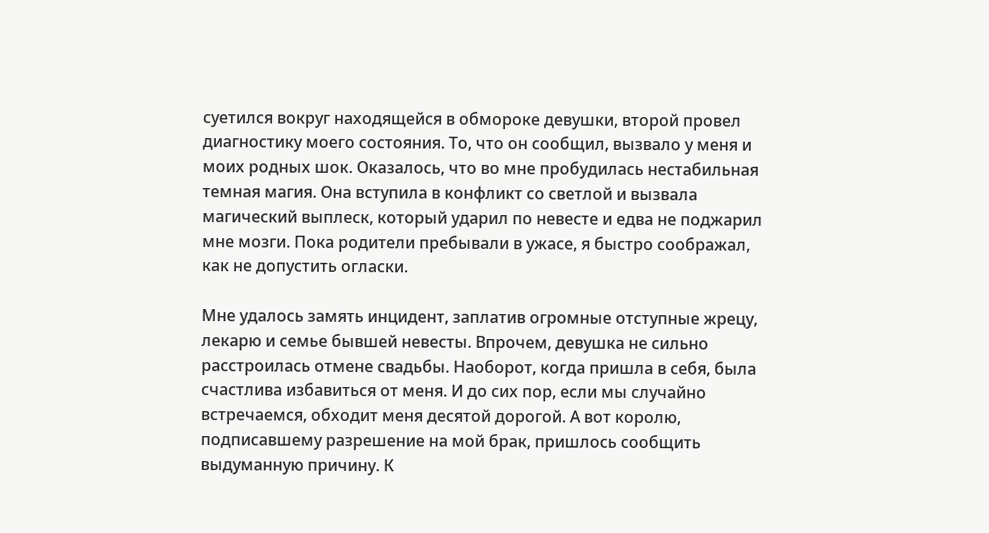суетился вокруг находящейся в обмороке девушки, второй провел диагностику моего состояния. То, что он сообщил, вызвало у меня и моих родных шок. Оказалось, что во мне пробудилась нестабильная темная магия. Она вступила в конфликт со светлой и вызвала магический выплеск, который ударил по невесте и едва не поджарил мне мозги. Пока родители пребывали в ужасе, я быстро соображал, как не допустить огласки.

Мне удалось замять инцидент, заплатив огромные отступные жрецу, лекарю и семье бывшей невесты. Впрочем, девушка не сильно расстроилась отмене свадьбы. Наоборот, когда пришла в себя, была счастлива избавиться от меня. И до сих пор, если мы случайно встречаемся, обходит меня десятой дорогой. А вот королю, подписавшему разрешение на мой брак, пришлось сообщить выдуманную причину. К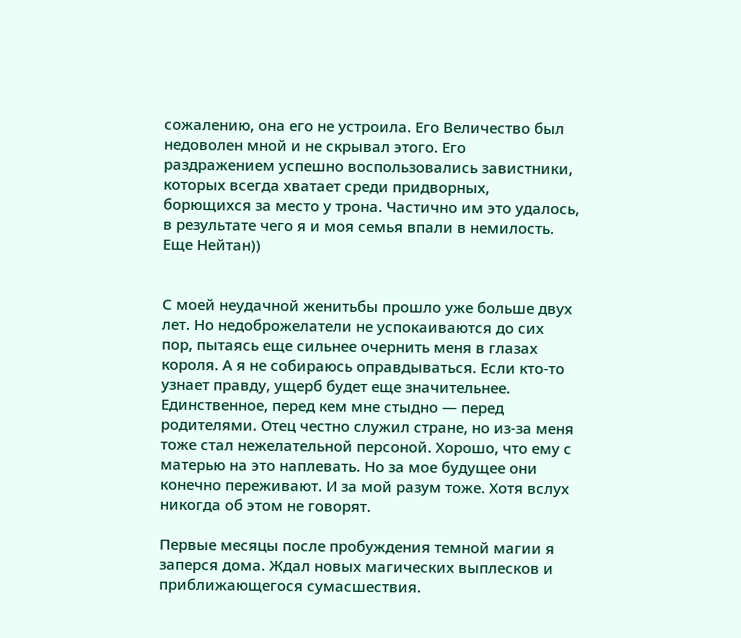сожалению, она его не устроила. Его Величество был недоволен мной и не скрывал этого. Его раздражением успешно воспользовались завистники, которых всегда хватает среди придворных, борющихся за место у трона. Частично им это удалось, в результате чего я и моя семья впали в немилость.
Еще Нейтан))


С моей неудачной женитьбы прошло уже больше двух лет. Но недоброжелатели не успокаиваются до сих пор, пытаясь еще сильнее очернить меня в глазах короля. А я не собираюсь оправдываться. Если кто-то узнает правду, ущерб будет еще значительнее. Единственное, перед кем мне стыдно — перед родителями. Отец честно служил стране, но из-за меня тоже стал нежелательной персоной. Хорошо, что ему с матерью на это наплевать. Но за мое будущее они конечно переживают. И за мой разум тоже. Хотя вслух никогда об этом не говорят.

Первые месяцы после пробуждения темной магии я заперся дома. Ждал новых магических выплесков и приближающегося сумасшествия.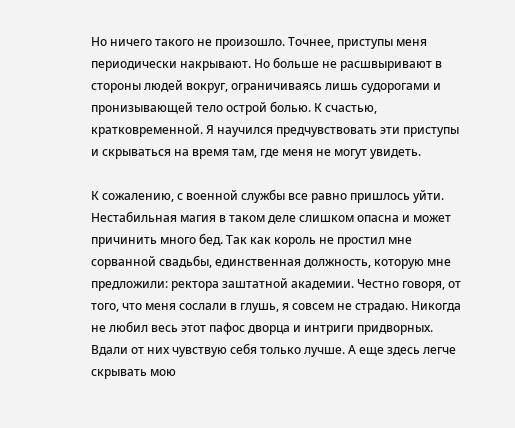Но ничего такого не произошло. Точнее, приступы меня периодически накрывают. Но больше не расшвыривают в стороны людей вокруг, ограничиваясь лишь судорогами и пронизывающей тело острой болью. К счастью, кратковременной. Я научился предчувствовать эти приступы и скрываться на время там, где меня не могут увидеть.

К сожалению, с военной службы все равно пришлось уйти. Нестабильная магия в таком деле слишком опасна и может причинить много бед. Так как король не простил мне сорванной свадьбы, единственная должность, которую мне предложили: ректора заштатной академии. Честно говоря, от того, что меня сослали в глушь, я совсем не страдаю. Никогда не любил весь этот пафос дворца и интриги придворных. Вдали от них чувствую себя только лучше. А еще здесь легче скрывать мою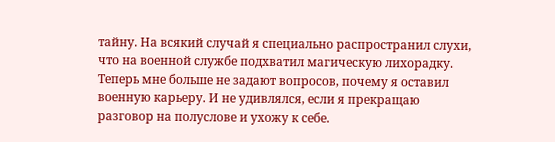тайну. На всякий случай я специально распространил слухи, что на военной службе подхватил магическую лихорадку. Теперь мне больше не задают вопросов, почему я оставил военную карьеру. И не удивлялся, если я прекращаю разговор на полуслове и ухожу к себе.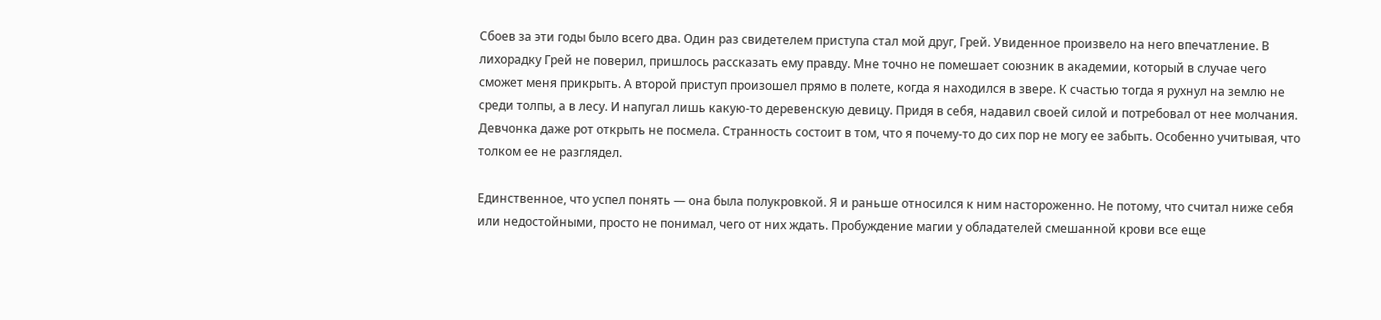Сбоев за эти годы было всего два. Один раз свидетелем приступа стал мой друг, Грей. Увиденное произвело на него впечатление. В лихорадку Грей не поверил, пришлось рассказать ему правду. Мне точно не помешает союзник в академии, который в случае чего сможет меня прикрыть. А второй приступ произошел прямо в полете, когда я находился в звере. К счастью тогда я рухнул на землю не среди толпы, а в лесу. И напугал лишь какую-то деревенскую девицу. Придя в себя, надавил своей силой и потребовал от нее молчания. Девчонка даже рот открыть не посмела. Странность состоит в том, что я почему-то до сих пор не могу ее забыть. Особенно учитывая, что толком ее не разглядел.

Единственное, что успел понять — она была полукровкой. Я и раньше относился к ним настороженно. Не потому, что считал ниже себя или недостойными, просто не понимал, чего от них ждать. Пробуждение магии у обладателей смешанной крови все еще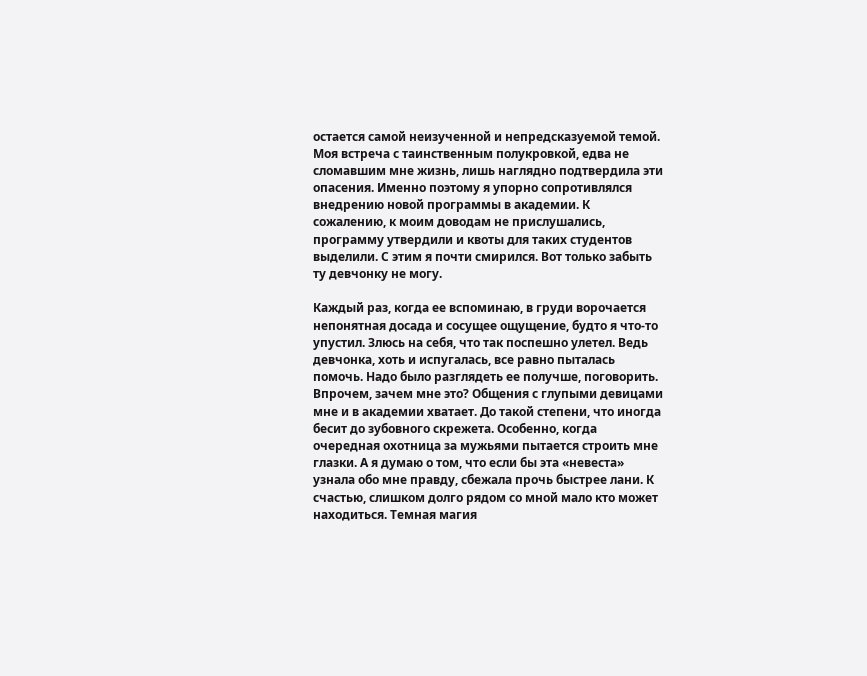остается самой неизученной и непредсказуемой темой. Моя встреча с таинственным полукровкой, едва не сломавшим мне жизнь, лишь наглядно подтвердила эти опасения. Именно поэтому я упорно сопротивлялся внедрению новой программы в академии. К сожалению, к моим доводам не прислушались, программу утвердили и квоты для таких студентов выделили. С этим я почти смирился. Вот только забыть ту девчонку не могу.

Каждый раз, когда ее вспоминаю, в груди ворочается непонятная досада и сосущее ощущение, будто я что-то упустил. Злюсь на себя, что так поспешно улетел. Ведь девчонка, хоть и испугалась, все равно пыталась помочь. Надо было разглядеть ее получше, поговорить. Впрочем, зачем мне это? Общения с глупыми девицами мне и в академии хватает. До такой степени, что иногда бесит до зубовного скрежета. Особенно, когда очередная охотница за мужьями пытается строить мне глазки. А я думаю о том, что если бы эта «невеста» узнала обо мне правду, сбежала прочь быстрее лани. К счастью, слишком долго рядом со мной мало кто может находиться. Темная магия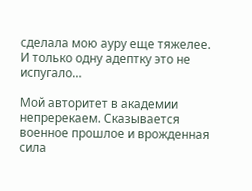сделала мою ауру еще тяжелее. И только одну адептку это не испугало…

Мой авторитет в академии непререкаем. Сказывается военное прошлое и врожденная сила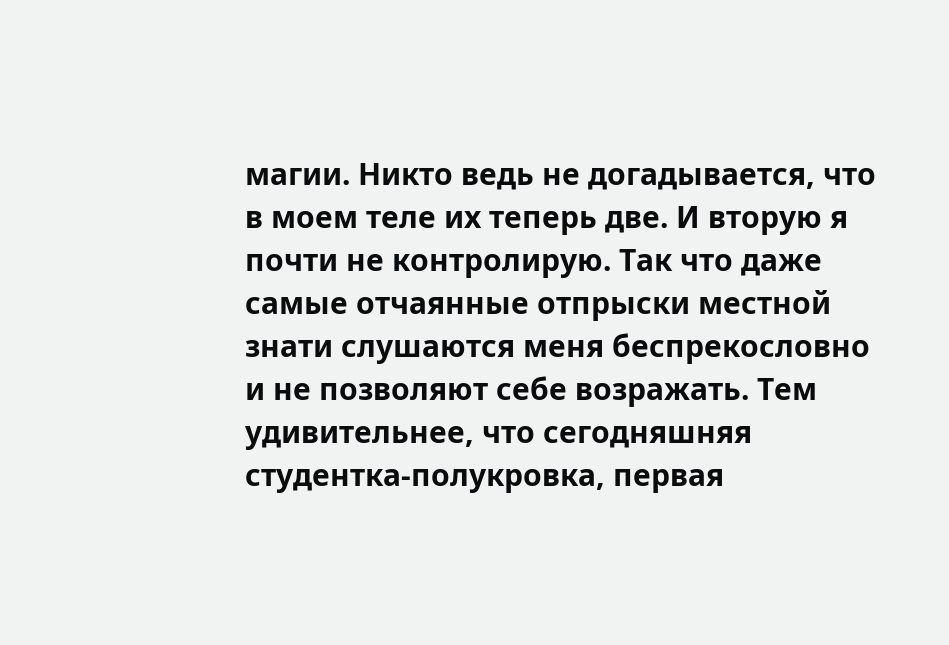магии. Никто ведь не догадывается, что в моем теле их теперь две. И вторую я почти не контролирую. Так что даже самые отчаянные отпрыски местной знати слушаются меня беспрекословно и не позволяют себе возражать. Тем удивительнее, что сегодняшняя студентка-полукровка, первая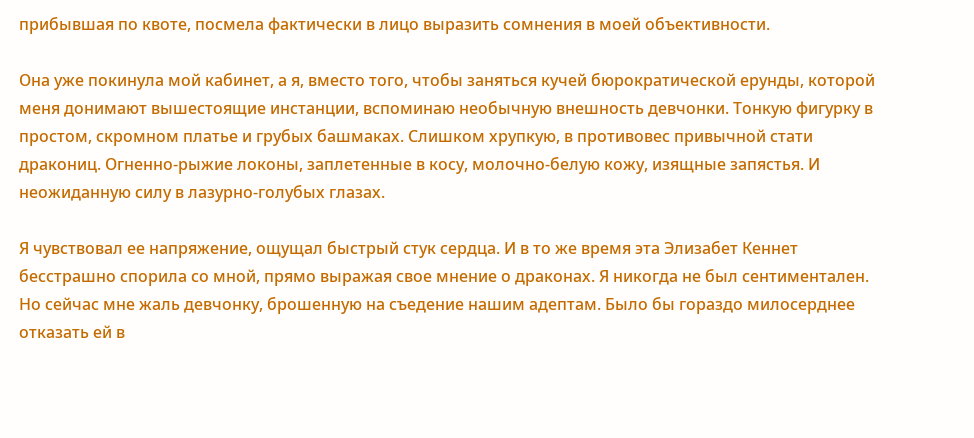прибывшая по квоте, посмела фактически в лицо выразить сомнения в моей объективности.

Она уже покинула мой кабинет, а я, вместо того, чтобы заняться кучей бюрократической ерунды, которой меня донимают вышестоящие инстанции, вспоминаю необычную внешность девчонки. Тонкую фигурку в простом, скромном платье и грубых башмаках. Слишком хрупкую, в противовес привычной стати дракониц. Огненно-рыжие локоны, заплетенные в косу, молочно-белую кожу, изящные запястья. И неожиданную силу в лазурно-голубых глазах.

Я чувствовал ее напряжение, ощущал быстрый стук сердца. И в то же время эта Элизабет Кеннет бесстрашно спорила со мной, прямо выражая свое мнение о драконах. Я никогда не был сентиментален. Но сейчас мне жаль девчонку, брошенную на съедение нашим адептам. Было бы гораздо милосерднее отказать ей в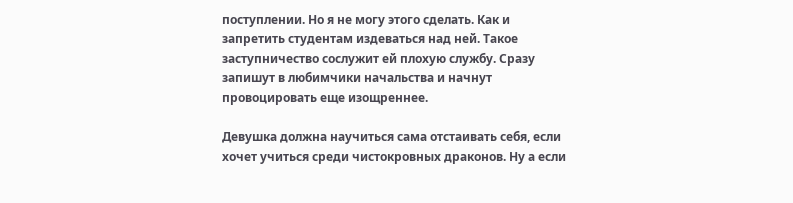поступлении. Но я не могу этого сделать. Как и запретить студентам издеваться над ней. Такое заступничество сослужит ей плохую службу. Сразу запишут в любимчики начальства и начнут провоцировать еще изощреннее.

Девушка должна научиться сама отстаивать себя, если хочет учиться среди чистокровных драконов. Ну а если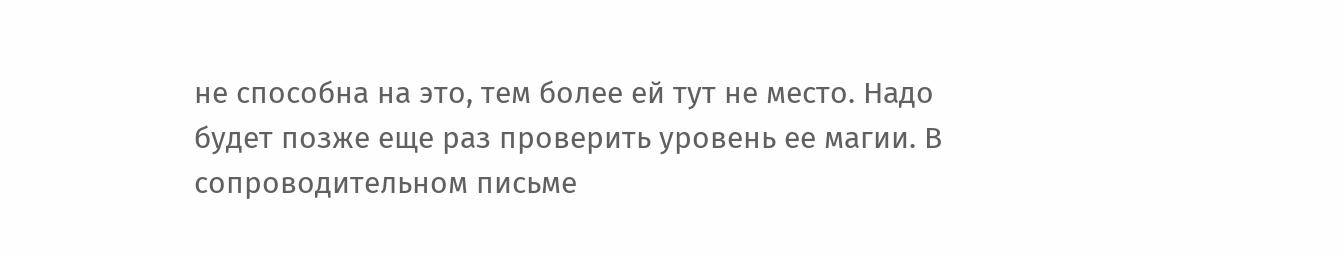не способна на это, тем более ей тут не место. Надо будет позже еще раз проверить уровень ее магии. В сопроводительном письме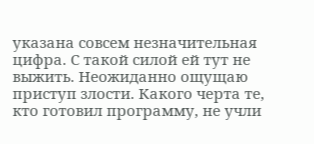указана совсем незначительная цифра. С такой силой ей тут не выжить. Неожиданно ощущаю приступ злости. Какого черта те, кто готовил программу, не учли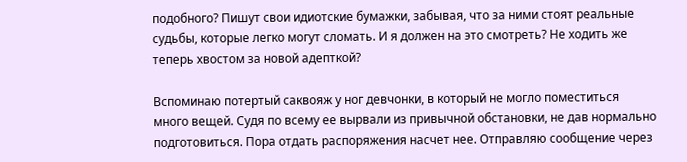подобного? Пишут свои идиотские бумажки, забывая, что за ними стоят реальные судьбы, которые легко могут сломать. И я должен на это смотреть? Не ходить же теперь хвостом за новой адепткой?

Вспоминаю потертый саквояж у ног девчонки, в который не могло поместиться много вещей. Судя по всему ее вырвали из привычной обстановки, не дав нормально подготовиться. Пора отдать распоряжения насчет нее. Отправляю сообщение через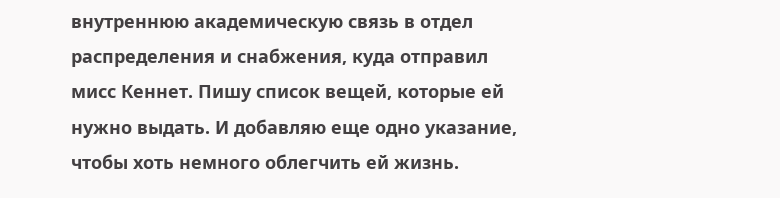внутреннюю академическую связь в отдел распределения и снабжения, куда отправил мисс Кеннет. Пишу список вещей, которые ей нужно выдать. И добавляю еще одно указание, чтобы хоть немного облегчить ей жизнь.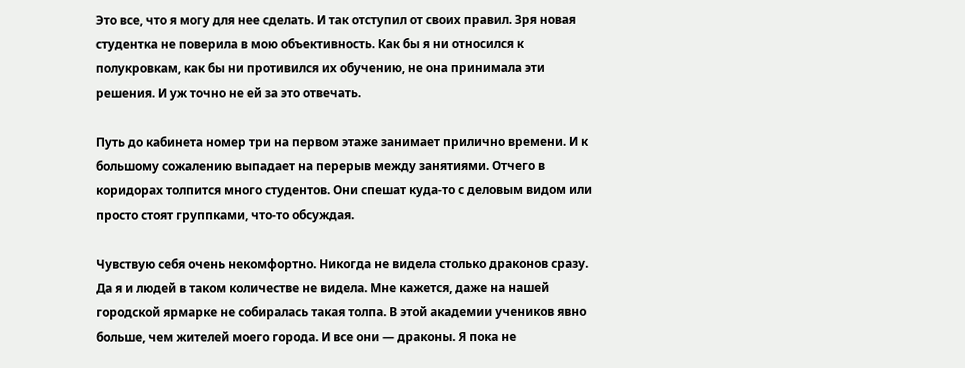Это все, что я могу для нее сделать. И так отступил от своих правил. Зря новая студентка не поверила в мою объективность. Как бы я ни относился к полукровкам, как бы ни противился их обучению, не она принимала эти решения. И уж точно не ей за это отвечать.

Путь до кабинета номер три на первом этаже занимает прилично времени. И к большому сожалению выпадает на перерыв между занятиями. Отчего в коридорах толпится много студентов. Они спешат куда-то с деловым видом или просто стоят группками, что-то обсуждая.

Чувствую себя очень некомфортно. Никогда не видела столько драконов сразу. Да я и людей в таком количестве не видела. Мне кажется, даже на нашей городской ярмарке не собиралась такая толпа. В этой академии учеников явно больше, чем жителей моего города. И все они — драконы. Я пока не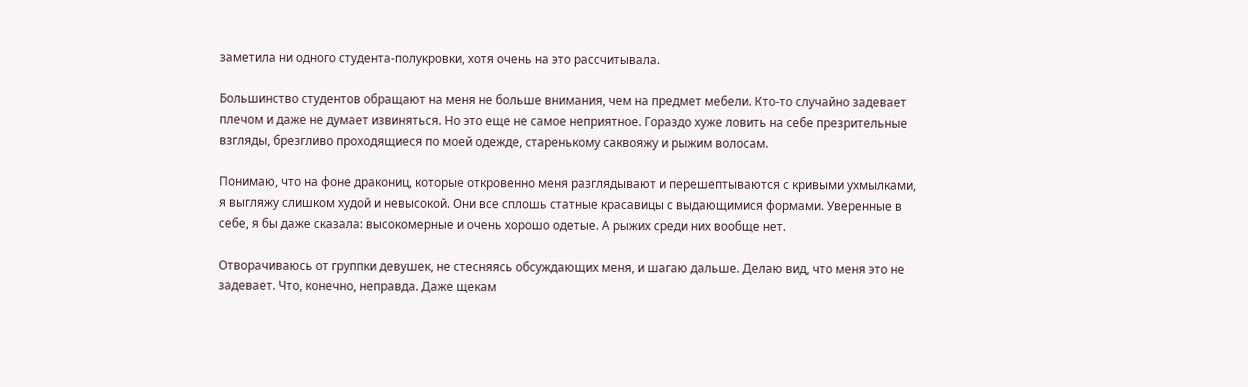заметила ни одного студента-полукровки, хотя очень на это рассчитывала.

Большинство студентов обращают на меня не больше внимания, чем на предмет мебели. Кто-то случайно задевает плечом и даже не думает извиняться. Но это еще не самое неприятное. Гораздо хуже ловить на себе презрительные взгляды, брезгливо проходящиеся по моей одежде, старенькому саквояжу и рыжим волосам.

Понимаю, что на фоне дракониц, которые откровенно меня разглядывают и перешептываются с кривыми ухмылками, я выгляжу слишком худой и невысокой. Они все сплошь статные красавицы с выдающимися формами. Уверенные в себе, я бы даже сказала: высокомерные и очень хорошо одетые. А рыжих среди них вообще нет.

Отворачиваюсь от группки девушек, не стесняясь обсуждающих меня, и шагаю дальше. Делаю вид, что меня это не задевает. Что, конечно, неправда. Даже щекам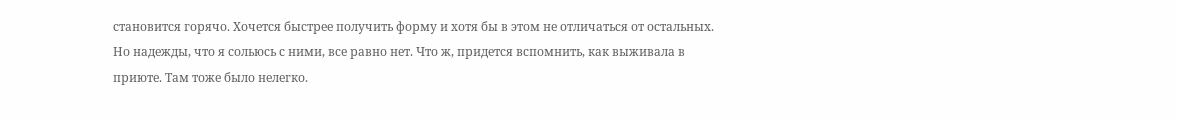становится горячо. Хочется быстрее получить форму и хотя бы в этом не отличаться от остальных. Но надежды, что я сольюсь с ними, все равно нет. Что ж, придется вспомнить, как выживала в приюте. Там тоже было нелегко.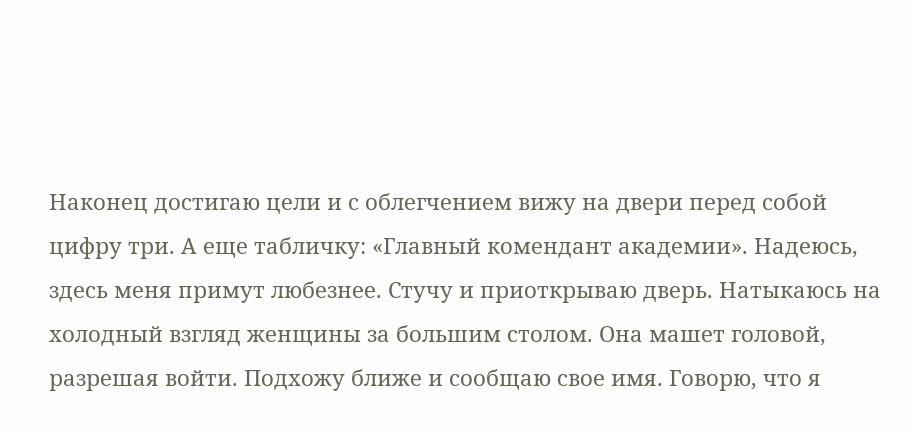Наконец достигаю цели и с облегчением вижу на двери перед собой цифру три. А еще табличку: «Главный комендант академии». Надеюсь, здесь меня примут любезнее. Стучу и приоткрываю дверь. Натыкаюсь на холодный взгляд женщины за большим столом. Она машет головой, разрешая войти. Подхожу ближе и сообщаю свое имя. Говорю, что я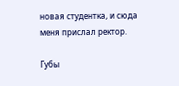новая студентка, и сюда меня прислал ректор.

Губы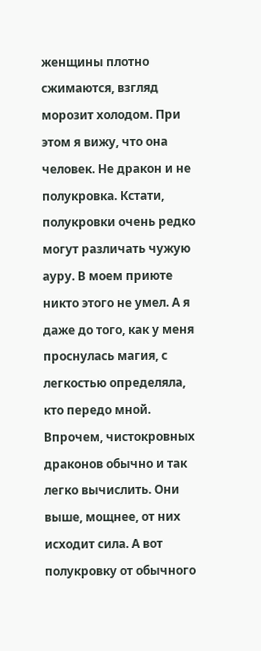женщины плотно сжимаются, взгляд морозит холодом. При этом я вижу, что она человек. Не дракон и не полукровка. Кстати, полукровки очень редко могут различать чужую ауру. В моем приюте никто этого не умел. А я даже до того, как у меня проснулась магия, с легкостью определяла, кто передо мной. Впрочем, чистокровных драконов обычно и так легко вычислить. Они выше, мощнее, от них исходит сила. А вот полукровку от обычного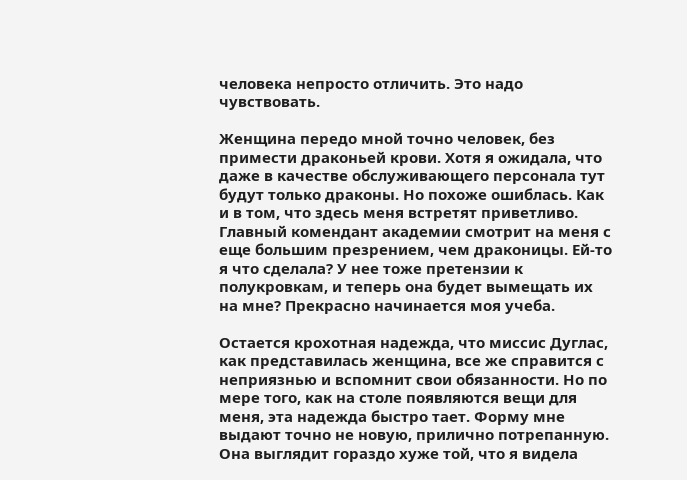человека непросто отличить. Это надо чувствовать.

Женщина передо мной точно человек, без примести драконьей крови. Хотя я ожидала, что даже в качестве обслуживающего персонала тут будут только драконы. Но похоже ошиблась. Как и в том, что здесь меня встретят приветливо. Главный комендант академии смотрит на меня с еще большим презрением, чем драконицы. Ей-то я что сделала? У нее тоже претензии к полукровкам, и теперь она будет вымещать их на мне? Прекрасно начинается моя учеба.

Остается крохотная надежда, что миссис Дуглас, как представилась женщина, все же справится с неприязнью и вспомнит свои обязанности. Но по мере того, как на столе появляются вещи для меня, эта надежда быстро тает. Форму мне выдают точно не новую, прилично потрепанную. Она выглядит гораздо хуже той, что я видела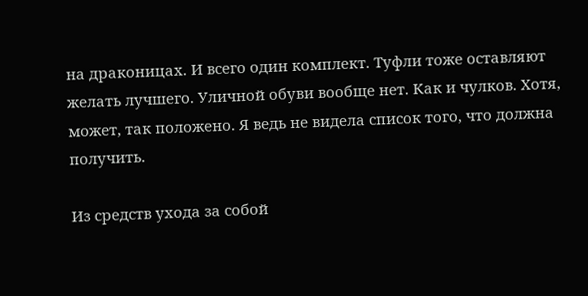на драконицах. И всего один комплект. Туфли тоже оставляют желать лучшего. Уличной обуви вообще нет. Как и чулков. Хотя, может, так положено. Я ведь не видела список того, что должна получить.

Из средств ухода за собой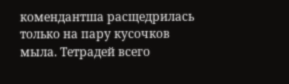комендантша расщедрилась только на пару кусочков мыла. Тетрадей всего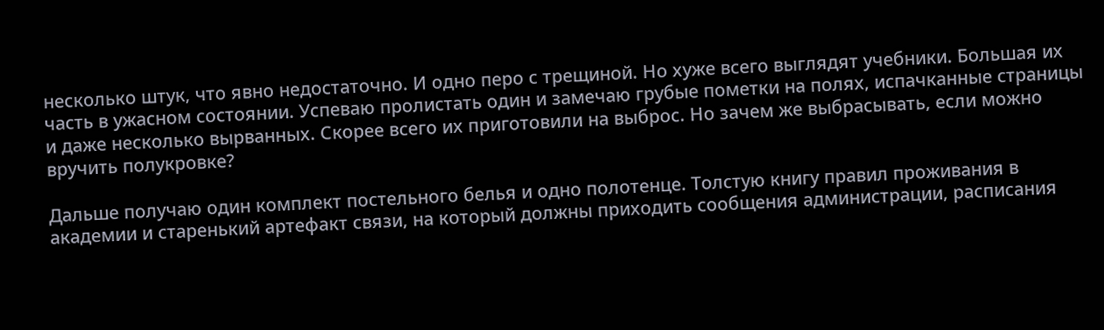несколько штук, что явно недостаточно. И одно перо с трещиной. Но хуже всего выглядят учебники. Большая их часть в ужасном состоянии. Успеваю пролистать один и замечаю грубые пометки на полях, испачканные страницы и даже несколько вырванных. Скорее всего их приготовили на выброс. Но зачем же выбрасывать, если можно вручить полукровке?

Дальше получаю один комплект постельного белья и одно полотенце. Толстую книгу правил проживания в академии и старенький артефакт связи, на который должны приходить сообщения администрации, расписания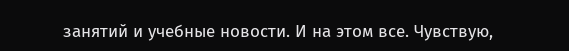занятий и учебные новости. И на этом все. Чувствую,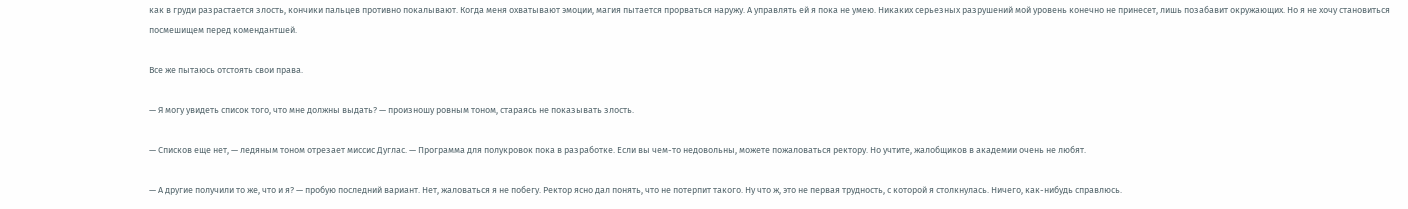как в груди разрастается злость, кончики пальцев противно покалывают. Когда меня охватывают эмоции, магия пытается прорваться наружу. А управлять ей я пока не умею. Никаких серьезных разрушений мой уровень конечно не принесет, лишь позабавит окружающих. Но я не хочу становиться посмешищем перед комендантшей.

Все же пытаюсь отстоять свои права.

— Я могу увидеть список того, что мне должны выдать? — произношу ровным тоном, стараясь не показывать злость.

— Списков еще нет, — ледяным тоном отрезает миссис Дуглас. — Программа для полукровок пока в разработке. Если вы чем-то недовольны, можете пожаловаться ректору. Но учтите, жалобщиков в академии очень не любят.

— А другие получили то же, что и я? — пробую последний вариант. Нет, жаловаться я не побегу. Ректор ясно дал понять, что не потерпит такого. Ну что ж, это не первая трудность, с которой я столкнулась. Ничего, как-нибудь справлюсь.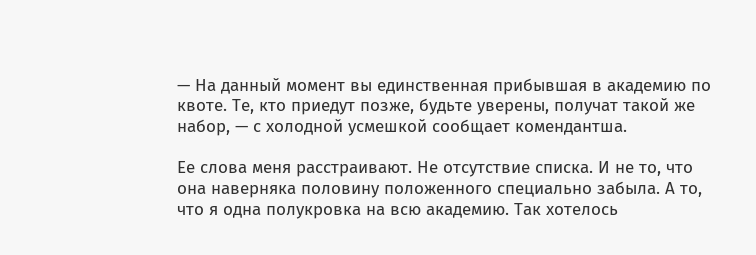— На данный момент вы единственная прибывшая в академию по квоте. Те, кто приедут позже, будьте уверены, получат такой же набор, — с холодной усмешкой сообщает комендантша.

Ее слова меня расстраивают. Не отсутствие списка. И не то, что она наверняка половину положенного специально забыла. А то, что я одна полукровка на всю академию. Так хотелось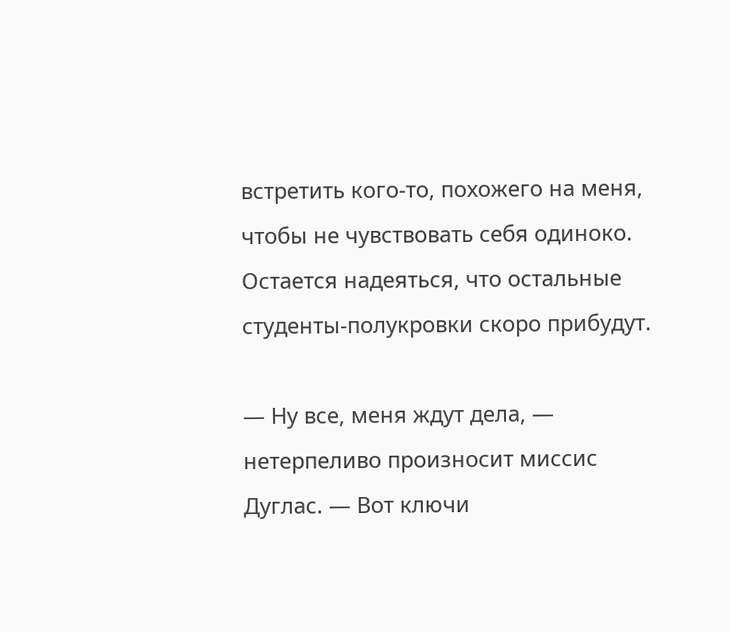встретить кого-то, похожего на меня, чтобы не чувствовать себя одиноко. Остается надеяться, что остальные студенты-полукровки скоро прибудут.

— Ну все, меня ждут дела, — нетерпеливо произносит миссис Дуглас. — Вот ключи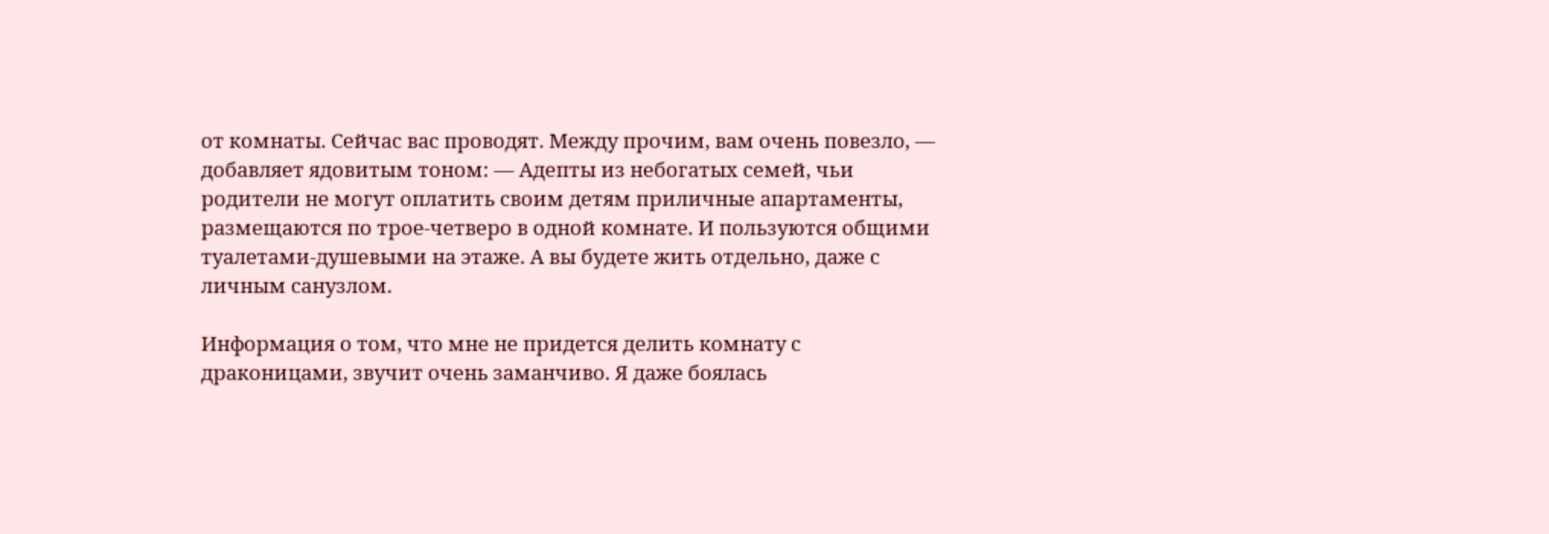от комнаты. Сейчас вас проводят. Между прочим, вам очень повезло, — добавляет ядовитым тоном: — Адепты из небогатых семей, чьи родители не могут оплатить своим детям приличные апартаменты, размещаются по трое-четверо в одной комнате. И пользуются общими туалетами-душевыми на этаже. А вы будете жить отдельно, даже с личным санузлом.

Информация о том, что мне не придется делить комнату с драконицами, звучит очень заманчиво. Я даже боялась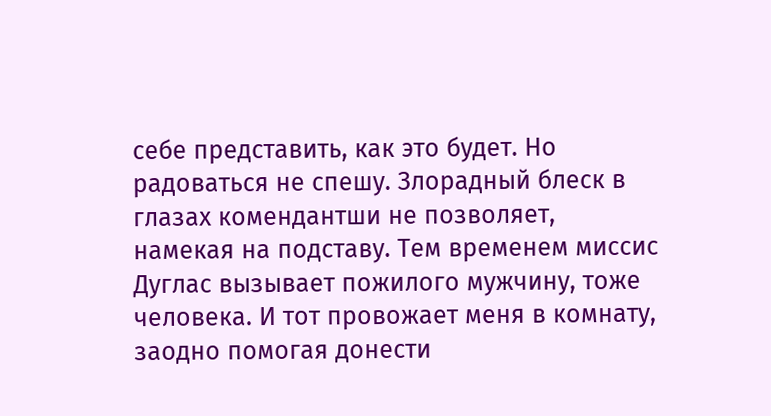себе представить, как это будет. Но радоваться не спешу. Злорадный блеск в глазах комендантши не позволяет, намекая на подставу. Тем временем миссис Дуглас вызывает пожилого мужчину, тоже человека. И тот провожает меня в комнату, заодно помогая донести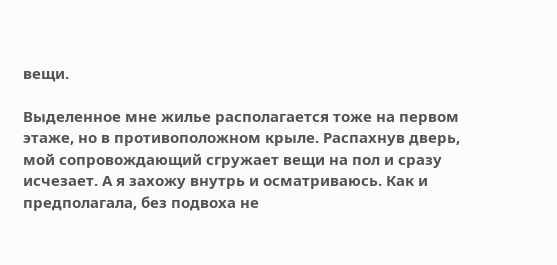вещи.

Выделенное мне жилье располагается тоже на первом этаже, но в противоположном крыле. Распахнув дверь, мой сопровождающий сгружает вещи на пол и сразу исчезает. А я захожу внутрь и осматриваюсь. Как и предполагала, без подвоха не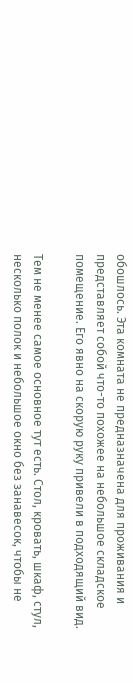обошлось. Эта комната не предназначена для проживания и представляет собой что-то похожее на небольшое складское помещение. Его явно на скорую руку привели в подходящий вид.

Тем не менее самое основное тут есть. Стол, кровать, шкаф, стул, несколько полок и небольшое окно без занавесок, чтобы не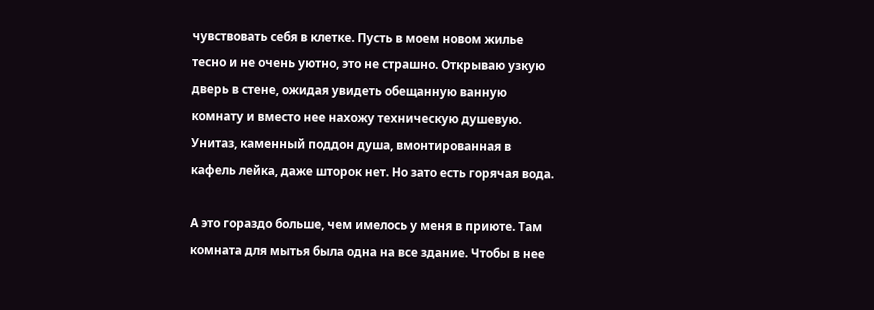чувствовать себя в клетке. Пусть в моем новом жилье тесно и не очень уютно, это не страшно. Открываю узкую дверь в стене, ожидая увидеть обещанную ванную комнату и вместо нее нахожу техническую душевую. Унитаз, каменный поддон душа, вмонтированная в кафель лейка, даже шторок нет. Но зато есть горячая вода.

А это гораздо больше, чем имелось у меня в приюте. Там комната для мытья была одна на все здание. Чтобы в нее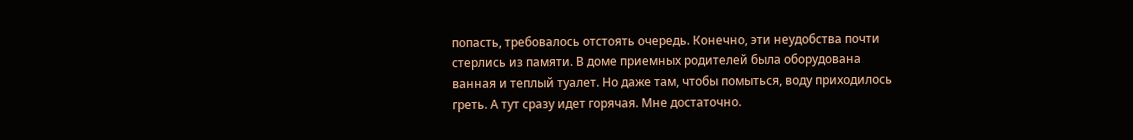попасть, требовалось отстоять очередь. Конечно, эти неудобства почти стерлись из памяти. В доме приемных родителей была оборудована ванная и теплый туалет. Но даже там, чтобы помыться, воду приходилось греть. А тут сразу идет горячая. Мне достаточно.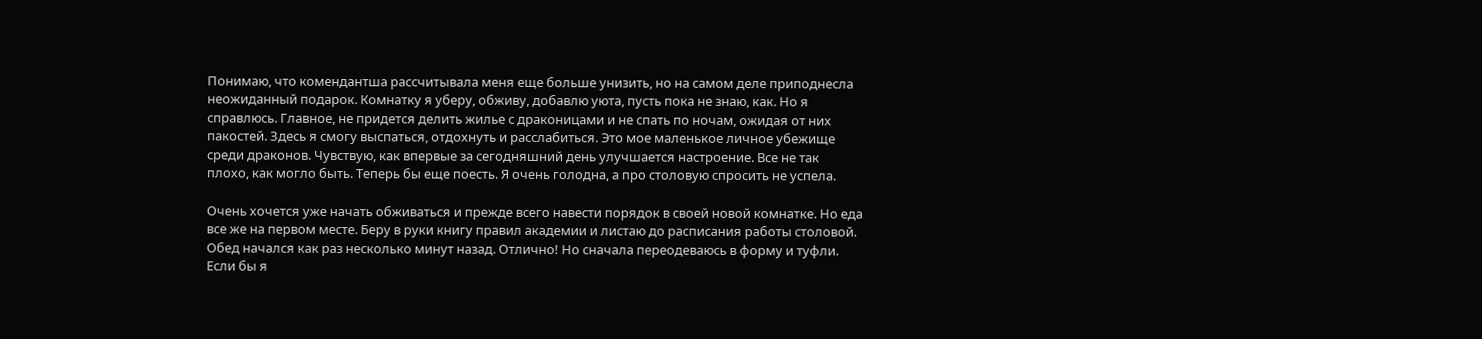Понимаю, что комендантша рассчитывала меня еще больше унизить, но на самом деле приподнесла неожиданный подарок. Комнатку я уберу, обживу, добавлю уюта, пусть пока не знаю, как. Но я справлюсь. Главное, не придется делить жилье с драконицами и не спать по ночам, ожидая от них пакостей. Здесь я смогу выспаться, отдохнуть и расслабиться. Это мое маленькое личное убежище среди драконов. Чувствую, как впервые за сегодняшний день улучшается настроение. Все не так плохо, как могло быть. Теперь бы еще поесть. Я очень голодна, а про столовую спросить не успела.

Очень хочется уже начать обживаться и прежде всего навести порядок в своей новой комнатке. Но еда все же на первом месте. Беру в руки книгу правил академии и листаю до расписания работы столовой. Обед начался как раз несколько минут назад. Отлично! Но сначала переодеваюсь в форму и туфли. Если бы я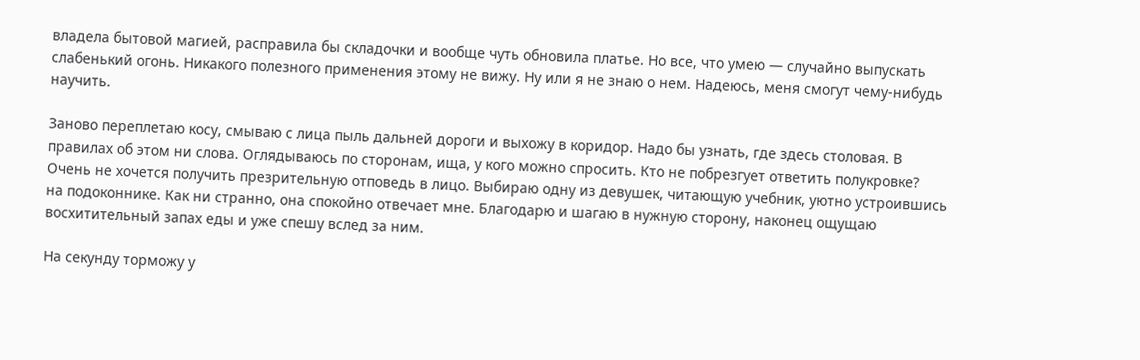владела бытовой магией, расправила бы складочки и вообще чуть обновила платье. Но все, что умею — случайно выпускать слабенький огонь. Никакого полезного применения этому не вижу. Ну или я не знаю о нем. Надеюсь, меня смогут чему-нибудь научить.

Заново переплетаю косу, смываю с лица пыль дальней дороги и выхожу в коридор. Надо бы узнать, где здесь столовая. В правилах об этом ни слова. Оглядываюсь по сторонам, ища, у кого можно спросить. Кто не побрезгует ответить полукровке? Очень не хочется получить презрительную отповедь в лицо. Выбираю одну из девушек, читающую учебник, уютно устроившись на подоконнике. Как ни странно, она спокойно отвечает мне. Благодарю и шагаю в нужную сторону, наконец ощущаю восхитительный запах еды и уже спешу вслед за ним.

На секунду торможу у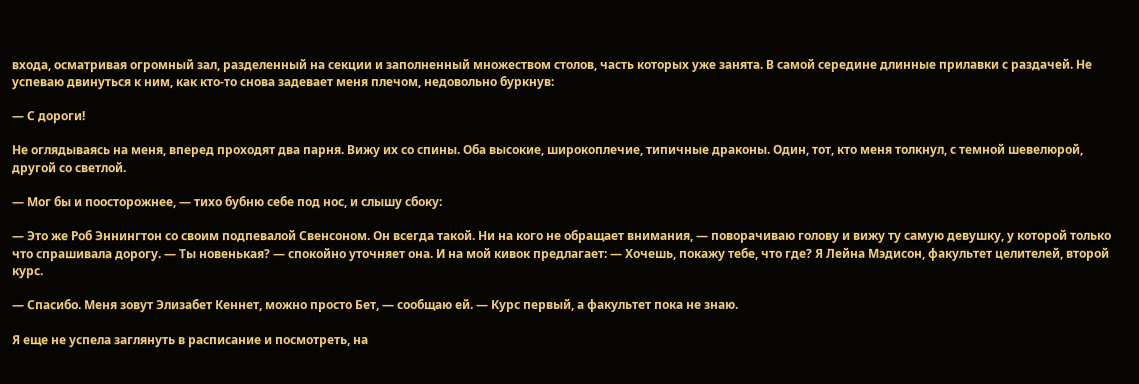входа, осматривая огромный зал, разделенный на секции и заполненный множеством столов, часть которых уже занята. В самой середине длинные прилавки с раздачей. Не успеваю двинуться к ним, как кто-то снова задевает меня плечом, недовольно буркнув:

— С дороги!

Не оглядываясь на меня, вперед проходят два парня. Вижу их со спины. Оба высокие, широкоплечие, типичные драконы. Один, тот, кто меня толкнул, с темной шевелюрой, другой со светлой.

— Мог бы и поосторожнее, — тихо бубню себе под нос, и слышу сбоку:

— Это же Роб Эннингтон со своим подпевалой Свенсоном. Он всегда такой. Ни на кого не обращает внимания, — поворачиваю голову и вижу ту самую девушку, у которой только что спрашивала дорогу. — Ты новенькая? — спокойно уточняет она. И на мой кивок предлагает: — Хочешь, покажу тебе, что где? Я Лейна Мэдисон, факультет целителей, второй курс.

— Спасибо. Меня зовут Элизабет Кеннет, можно просто Бет, — сообщаю ей. — Курс первый, а факультет пока не знаю.

Я еще не успела заглянуть в расписание и посмотреть, на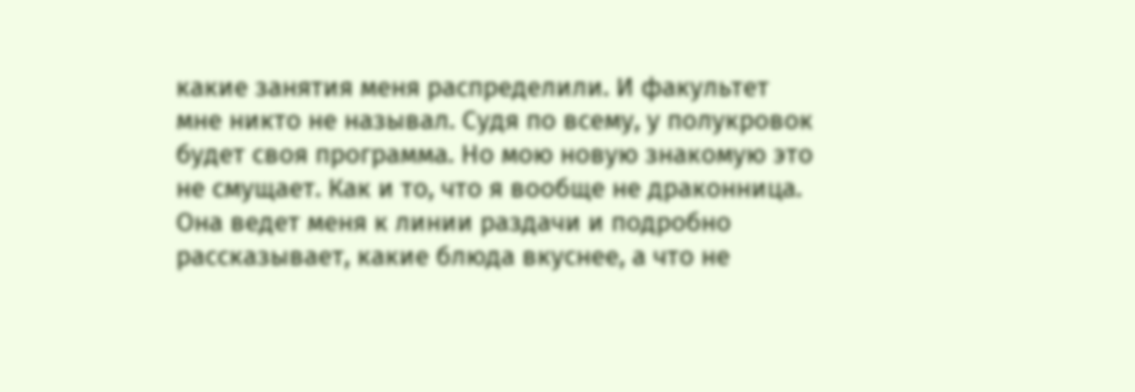какие занятия меня распределили. И факультет мне никто не называл. Судя по всему, у полукровок будет своя программа. Но мою новую знакомую это не смущает. Как и то, что я вообще не драконница. Она ведет меня к линии раздачи и подробно рассказывает, какие блюда вкуснее, а что не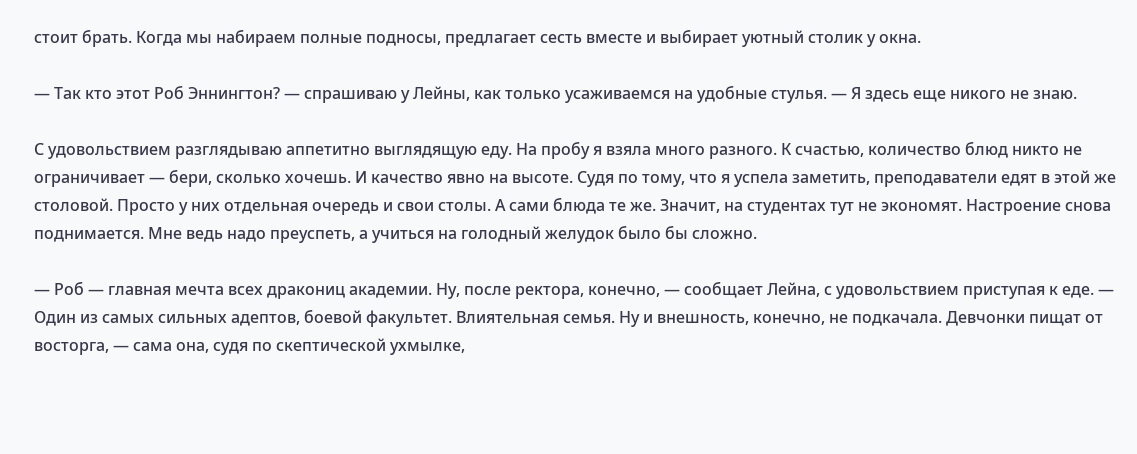стоит брать. Когда мы набираем полные подносы, предлагает сесть вместе и выбирает уютный столик у окна.

— Так кто этот Роб Эннингтон? — спрашиваю у Лейны, как только усаживаемся на удобные стулья. — Я здесь еще никого не знаю.

С удовольствием разглядываю аппетитно выглядящую еду. На пробу я взяла много разного. К счастью, количество блюд никто не ограничивает — бери, сколько хочешь. И качество явно на высоте. Судя по тому, что я успела заметить, преподаватели едят в этой же столовой. Просто у них отдельная очередь и свои столы. А сами блюда те же. Значит, на студентах тут не экономят. Настроение снова поднимается. Мне ведь надо преуспеть, а учиться на голодный желудок было бы сложно.

— Роб — главная мечта всех дракониц академии. Ну, после ректора, конечно, — сообщает Лейна, с удовольствием приступая к еде. — Один из самых сильных адептов, боевой факультет. Влиятельная семья. Ну и внешность, конечно, не подкачала. Девчонки пищат от восторга, — сама она, судя по скептической ухмылке,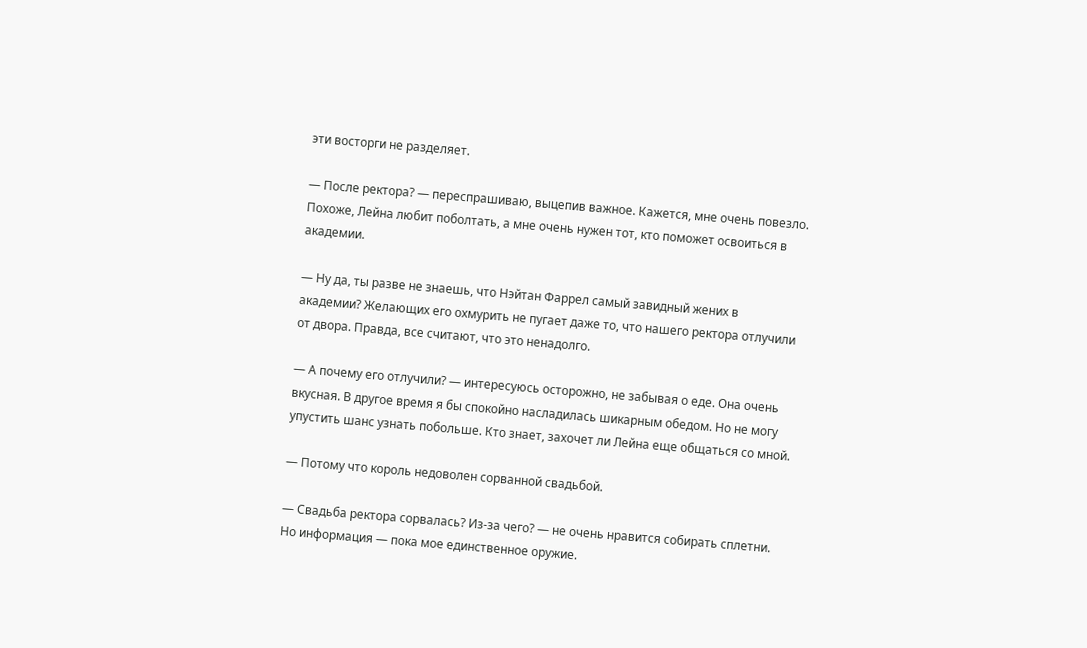эти восторги не разделяет.

— После ректора? — переспрашиваю, выцепив важное. Кажется, мне очень повезло. Похоже, Лейна любит поболтать, а мне очень нужен тот, кто поможет освоиться в академии.

— Ну да, ты разве не знаешь, что Нэйтан Фаррел самый завидный жених в академии? Желающих его охмурить не пугает даже то, что нашего ректора отлучили от двора. Правда, все считают, что это ненадолго.

— А почему его отлучили? — интересуюсь осторожно, не забывая о еде. Она очень вкусная. В другое время я бы спокойно насладилась шикарным обедом. Но не могу упустить шанс узнать побольше. Кто знает, захочет ли Лейна еще общаться со мной.

— Потому что король недоволен сорванной свадьбой.

— Свадьба ректора сорвалась? Из-за чего? — не очень нравится собирать сплетни. Но информация — пока мое единственное оружие.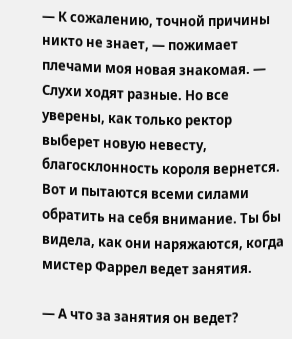— К сожалению, точной причины никто не знает, — пожимает плечами моя новая знакомая. — Слухи ходят разные. Но все уверены, как только ректор выберет новую невесту, благосклонность короля вернется. Вот и пытаются всеми силами обратить на себя внимание. Ты бы видела, как они наряжаются, когда мистер Фаррел ведет занятия.

— А что за занятия он ведет?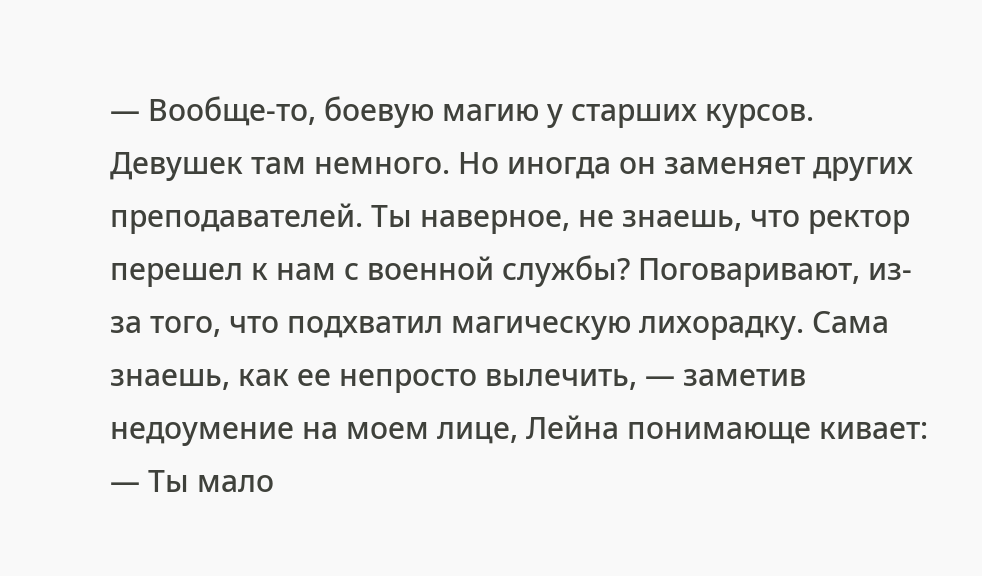— Вообще-то, боевую магию у старших курсов. Девушек там немного. Но иногда он заменяет других преподавателей. Ты наверное, не знаешь, что ректор перешел к нам с военной службы? Поговаривают, из-за того, что подхватил магическую лихорадку. Сама знаешь, как ее непросто вылечить, — заметив недоумение на моем лице, Лейна понимающе кивает: — Ты мало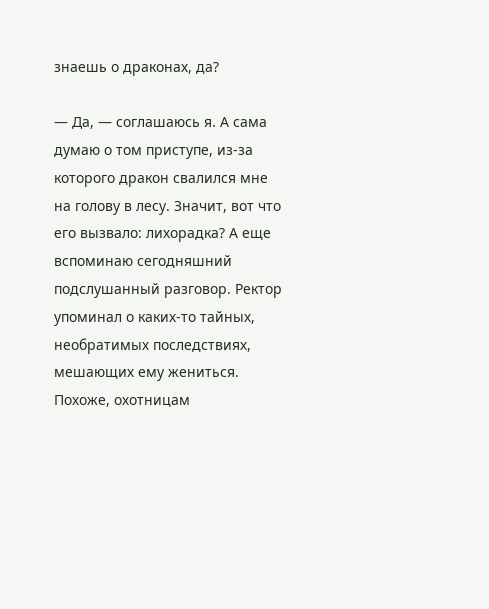знаешь о драконах, да?

— Да, — соглашаюсь я. А сама думаю о том приступе, из-за которого дракон свалился мне на голову в лесу. Значит, вот что его вызвало: лихорадка? А еще вспоминаю сегодняшний подслушанный разговор. Ректор упоминал о каких-то тайных, необратимых последствиях, мешающих ему жениться. Похоже, охотницам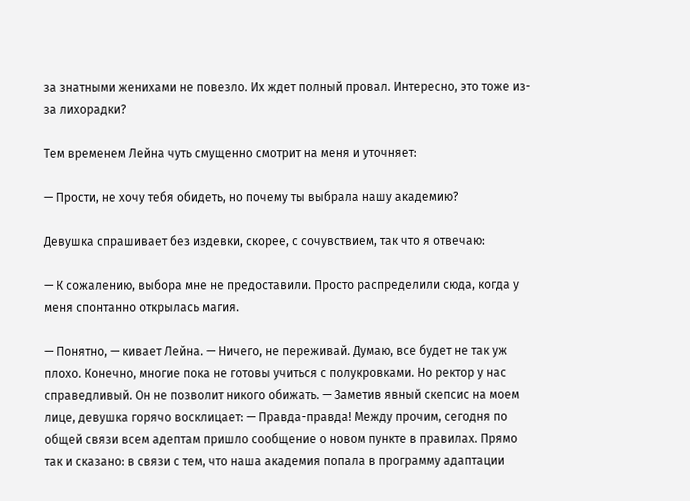за знатными женихами не повезло. Их ждет полный провал. Интересно, это тоже из-за лихорадки?

Тем временем Лейна чуть смущенно смотрит на меня и уточняет:

— Прости, не хочу тебя обидеть, но почему ты выбрала нашу академию?

Девушка спрашивает без издевки, скорее, с сочувствием, так что я отвечаю:

— К сожалению, выбора мне не предоставили. Просто распределили сюда, когда у меня спонтанно открылась магия.

— Понятно, — кивает Лейна. — Ничего, не переживай. Думаю, все будет не так уж плохо. Конечно, многие пока не готовы учиться с полукровками. Но ректор у нас справедливый. Он не позволит никого обижать. — Заметив явный скепсис на моем лице, девушка горячо восклицает: — Правда-правда! Между прочим, сегодня по общей связи всем адептам пришло сообщение о новом пункте в правилах. Прямо так и сказано: в связи с тем, что наша академия попала в программу адаптации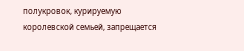полукровок, курируемую королевской семьей, запрещается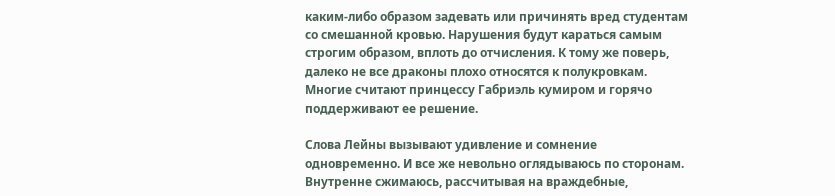каким-либо образом задевать или причинять вред студентам со смешанной кровью. Нарушения будут караться самым строгим образом, вплоть до отчисления. К тому же поверь, далеко не все драконы плохо относятся к полукровкам. Многие считают принцессу Габриэль кумиром и горячо поддерживают ее решение.

Слова Лейны вызывают удивление и сомнение одновременно. И все же невольно оглядываюсь по сторонам. Внутренне сжимаюсь, рассчитывая на враждебные,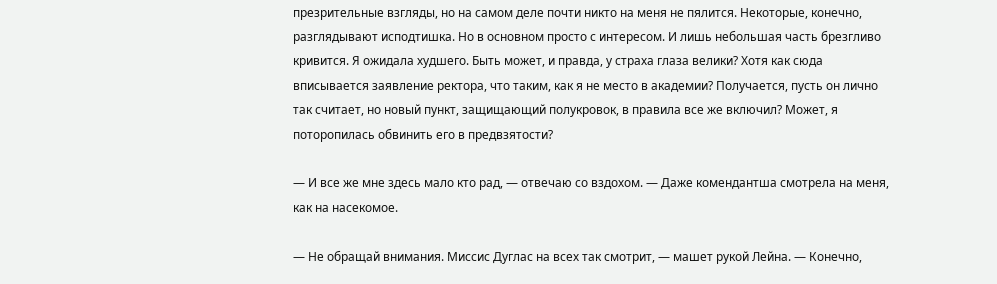презрительные взгляды, но на самом деле почти никто на меня не пялится. Некоторые, конечно, разглядывают исподтишка. Но в основном просто с интересом. И лишь небольшая часть брезгливо кривится. Я ожидала худшего. Быть может, и правда, у страха глаза велики? Хотя как сюда вписывается заявление ректора, что таким, как я не место в академии? Получается, пусть он лично так считает, но новый пункт, защищающий полукровок, в правила все же включил? Может, я поторопилась обвинить его в предвзятости?

— И все же мне здесь мало кто рад, — отвечаю со вздохом. — Даже комендантша смотрела на меня, как на насекомое.

— Не обращай внимания. Миссис Дуглас на всех так смотрит, — машет рукой Лейна. — Конечно,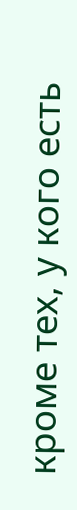кроме тех, у кого есть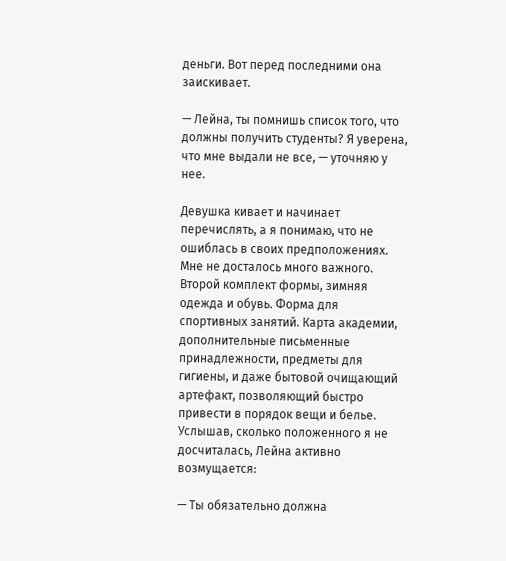деньги. Вот перед последними она заискивает.

— Лейна, ты помнишь список того, что должны получить студенты? Я уверена, что мне выдали не все, — уточняю у нее.

Девушка кивает и начинает перечислять, а я понимаю, что не ошиблась в своих предположениях. Мне не досталось много важного. Второй комплект формы, зимняя одежда и обувь. Форма для спортивных занятий. Карта академии, дополнительные письменные принадлежности, предметы для гигиены, и даже бытовой очищающий артефакт, позволяющий быстро привести в порядок вещи и белье. Услышав, сколько положенного я не досчиталась, Лейна активно возмущается:

— Ты обязательно должна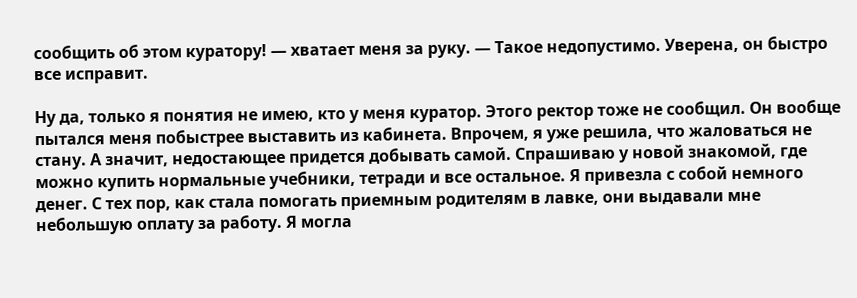сообщить об этом куратору! — хватает меня за руку. — Такое недопустимо. Уверена, он быстро все исправит.

Ну да, только я понятия не имею, кто у меня куратор. Этого ректор тоже не сообщил. Он вообще пытался меня побыстрее выставить из кабинета. Впрочем, я уже решила, что жаловаться не стану. А значит, недостающее придется добывать самой. Спрашиваю у новой знакомой, где можно купить нормальные учебники, тетради и все остальное. Я привезла с собой немного денег. С тех пор, как стала помогать приемным родителям в лавке, они выдавали мне небольшую оплату за работу. Я могла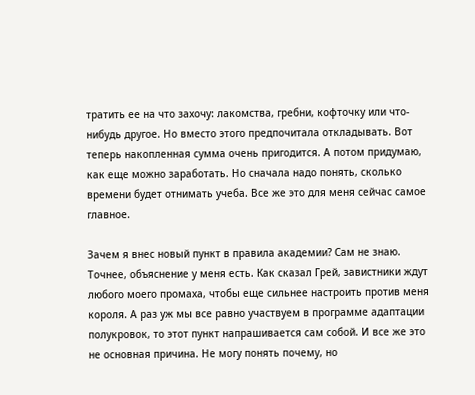тратить ее на что захочу: лакомства, гребни, кофточку или что-нибудь другое. Но вместо этого предпочитала откладывать. Вот теперь накопленная сумма очень пригодится. А потом придумаю, как еще можно заработать. Но сначала надо понять, сколько времени будет отнимать учеба. Все же это для меня сейчас самое главное.

Зачем я внес новый пункт в правила академии? Сам не знаю. Точнее, объяснение у меня есть. Как сказал Грей, завистники ждут любого моего промаха, чтобы еще сильнее настроить против меня короля. А раз уж мы все равно участвуем в программе адаптации полукровок, то этот пункт напрашивается сам собой. И все же это не основная причина. Не могу понять почему, но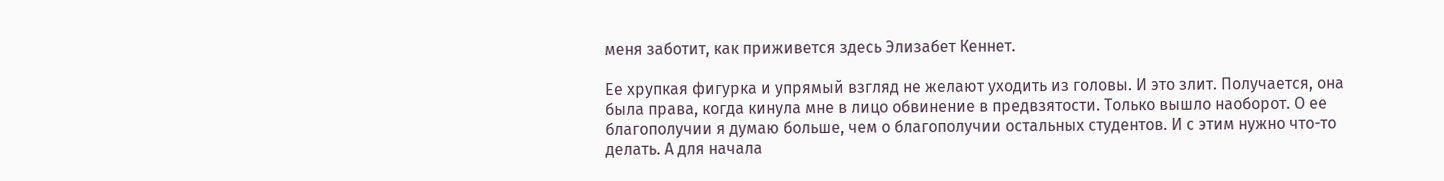меня заботит, как приживется здесь Элизабет Кеннет.

Ее хрупкая фигурка и упрямый взгляд не желают уходить из головы. И это злит. Получается, она была права, когда кинула мне в лицо обвинение в предвзятости. Только вышло наоборот. О ее благополучии я думаю больше, чем о благополучии остальных студентов. И с этим нужно что-то делать. А для начала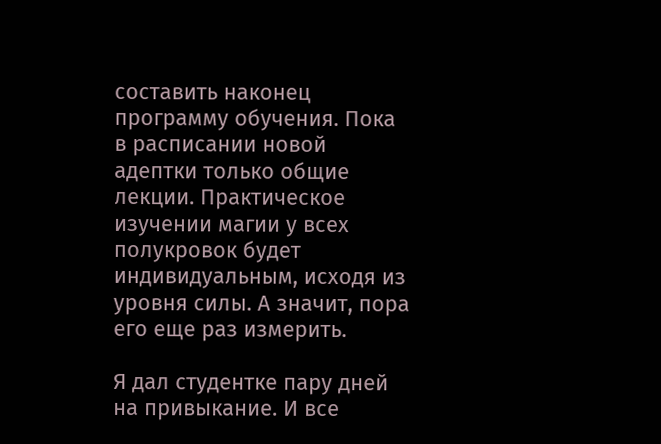составить наконец программу обучения. Пока в расписании новой адептки только общие лекции. Практическое изучении магии у всех полукровок будет индивидуальным, исходя из уровня силы. А значит, пора его еще раз измерить.

Я дал студентке пару дней на привыкание. И все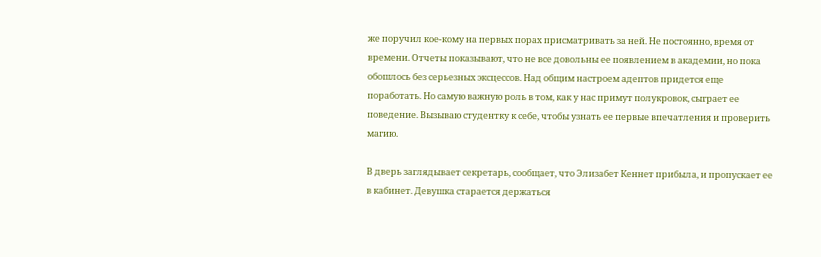же поручил кое-кому на первых порах присматривать за ней. Не постоянно, время от времени. Отчеты показывают, что не все довольны ее появлением в академии, но пока обошлось без серьезных эксцессов. Над общим настроем адептов придется еще поработать. Но самую важную роль в том, как у нас примут полукровок, сыграет ее поведение. Вызываю студентку к себе, чтобы узнать ее первые впечатления и проверить магию.

В дверь заглядывает секретарь, сообщает, что Элизабет Кеннет прибыла, и пропускает ее в кабинет. Девушка старается держаться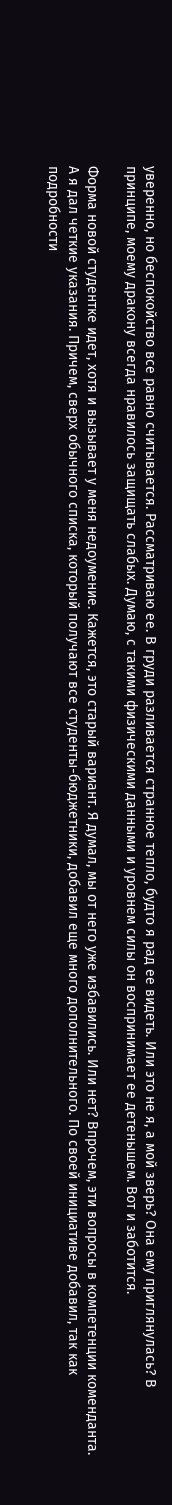уверенно, но беспокойство все равно считывается. Рассматриваю ее. В груди разливается странное тепло, будто я рад ее видеть. Или это не я, а мой зверь? Она ему приглянулась? В принципе, моему дракону всегда нравилось защищать слабых. Думаю, с такими физическими данными и уровнем силы он воспринимает ее детенышем. Вот и заботится.

Форма новой студентке идет, хотя и вызывает у меня недоумение. Кажется, это старый вариант. Я думал, мы от него уже избавились. Или нет? Впрочем, эти вопросы в компетенции коменданта. А я дал четкие указания. Причем, сверх обычного списка, который получают все студенты-бюджетники, добавил еще много дополнительного. По своей инициативе добавил, так как подробности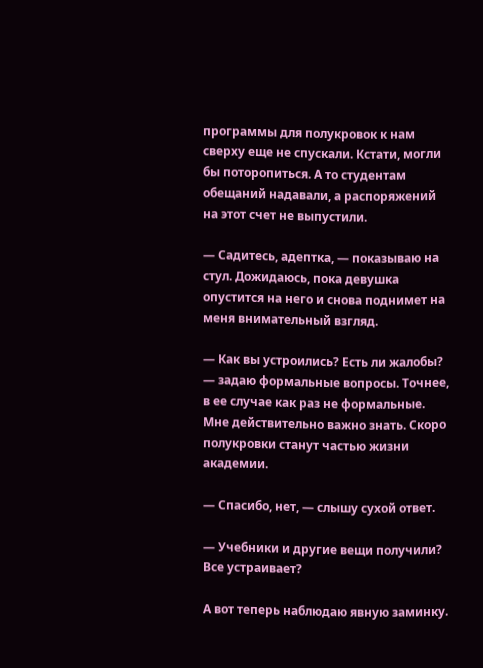программы для полукровок к нам сверху еще не спускали. Кстати, могли бы поторопиться. А то студентам обещаний надавали, а распоряжений на этот счет не выпустили.

— Садитесь, адептка, — показываю на стул. Дожидаюсь, пока девушка опустится на него и снова поднимет на меня внимательный взгляд.

— Как вы устроились? Есть ли жалобы? — задаю формальные вопросы. Точнее, в ее случае как раз не формальные. Мне действительно важно знать. Скоро полукровки станут частью жизни академии.

— Спасибо, нет, — слышу сухой ответ.

— Учебники и другие вещи получили? Все устраивает?

А вот теперь наблюдаю явную заминку.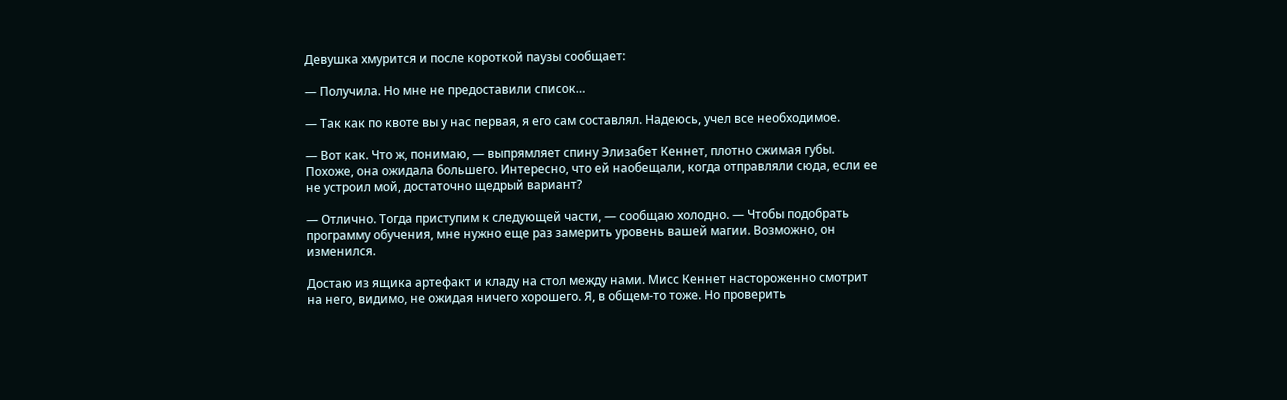Девушка хмурится и после короткой паузы сообщает:

— Получила. Но мне не предоставили список…

— Так как по квоте вы у нас первая, я его сам составлял. Надеюсь, учел все необходимое.

— Вот как. Что ж, понимаю, — выпрямляет спину Элизабет Кеннет, плотно сжимая губы. Похоже, она ожидала большего. Интересно, что ей наобещали, когда отправляли сюда, если ее не устроил мой, достаточно щедрый вариант?

— Отлично. Тогда приступим к следующей части, — сообщаю холодно. — Чтобы подобрать программу обучения, мне нужно еще раз замерить уровень вашей магии. Возможно, он изменился.

Достаю из ящика артефакт и кладу на стол между нами. Мисс Кеннет настороженно смотрит на него, видимо, не ожидая ничего хорошего. Я, в общем-то тоже. Но проверить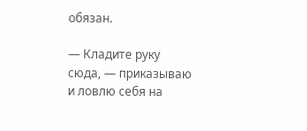обязан.

— Кладите руку сюда, — приказываю и ловлю себя на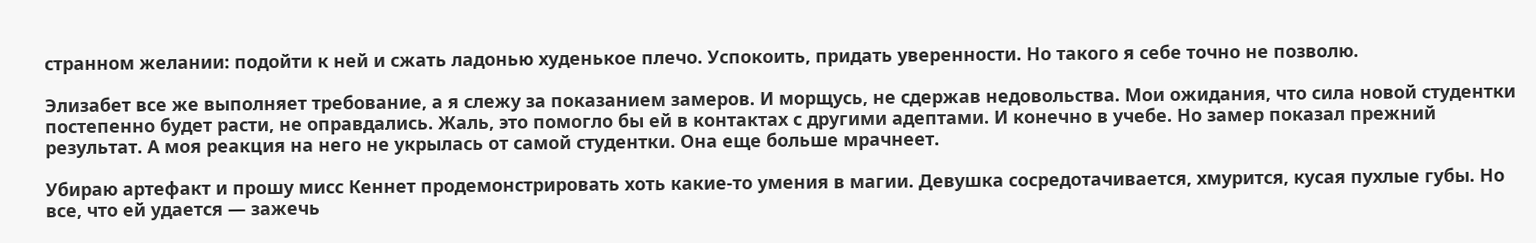странном желании: подойти к ней и сжать ладонью худенькое плечо. Успокоить, придать уверенности. Но такого я себе точно не позволю.

Элизабет все же выполняет требование, а я слежу за показанием замеров. И морщусь, не сдержав недовольства. Мои ожидания, что сила новой студентки постепенно будет расти, не оправдались. Жаль, это помогло бы ей в контактах с другими адептами. И конечно в учебе. Но замер показал прежний результат. А моя реакция на него не укрылась от самой студентки. Она еще больше мрачнеет.

Убираю артефакт и прошу мисс Кеннет продемонстрировать хоть какие-то умения в магии. Девушка сосредотачивается, хмурится, кусая пухлые губы. Но все, что ей удается — зажечь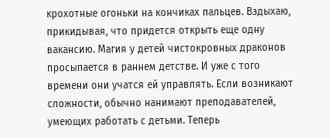крохотные огоньки на кончиках пальцев. Вздыхаю, прикидывая, что придется открыть еще одну вакансию. Магия у детей чистокровных драконов просыпается в раннем детстве. И уже с того времени они учатся ей управлять. Если возникают сложности, обычно нанимают преподавателей, умеющих работать с детьми. Теперь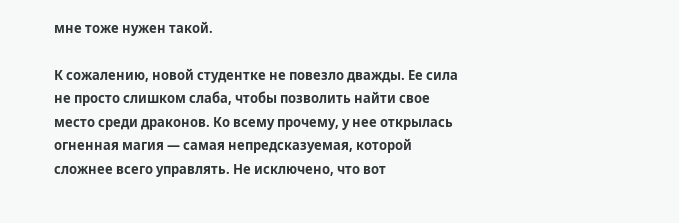мне тоже нужен такой.

К сожалению, новой студентке не повезло дважды. Ее сила не просто слишком слаба, чтобы позволить найти свое место среди драконов. Ко всему прочему, у нее открылась огненная магия — самая непредсказуемая, которой сложнее всего управлять. Не исключено, что вот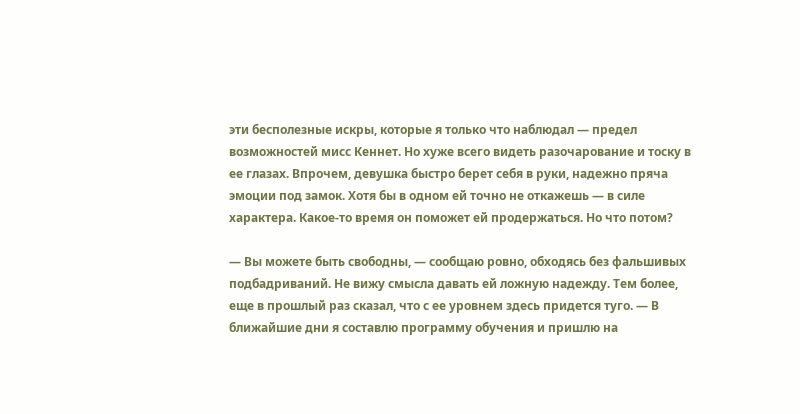эти бесполезные искры, которые я только что наблюдал — предел возможностей мисс Кеннет. Но хуже всего видеть разочарование и тоску в ее глазах. Впрочем, девушка быстро берет себя в руки, надежно пряча эмоции под замок. Хотя бы в одном ей точно не откажешь — в силе характера. Какое-то время он поможет ей продержаться. Но что потом?

— Вы можете быть свободны, — сообщаю ровно, обходясь без фальшивых подбадриваний. Не вижу смысла давать ей ложную надежду. Тем более, еще в прошлый раз сказал, что с ее уровнем здесь придется туго. — В ближайшие дни я составлю программу обучения и пришлю на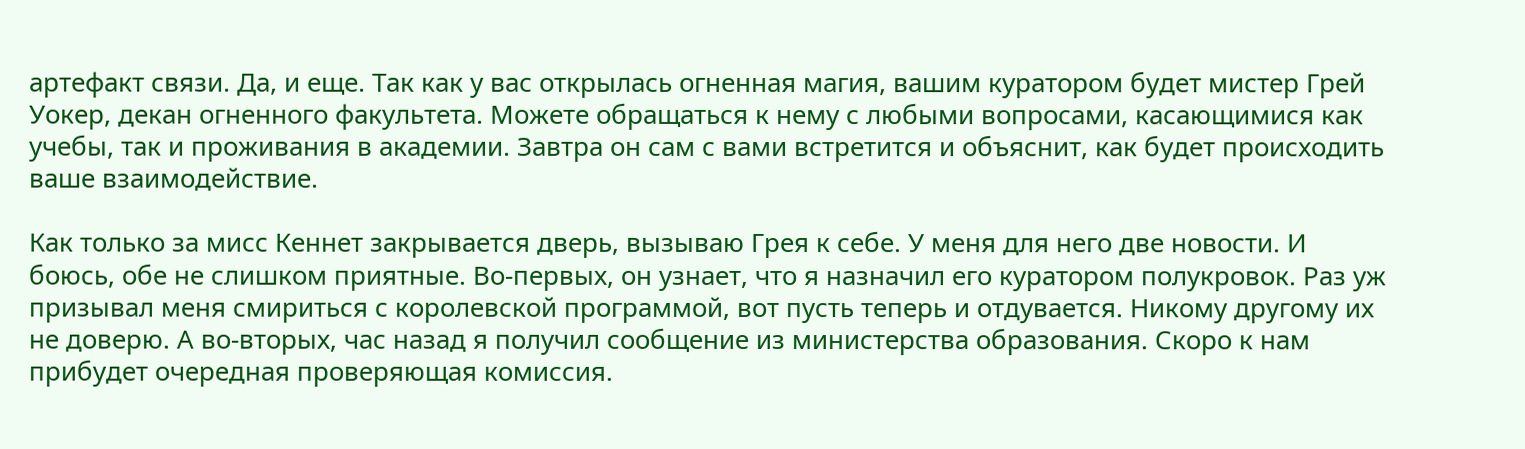артефакт связи. Да, и еще. Так как у вас открылась огненная магия, вашим куратором будет мистер Грей Уокер, декан огненного факультета. Можете обращаться к нему с любыми вопросами, касающимися как учебы, так и проживания в академии. Завтра он сам с вами встретится и объяснит, как будет происходить ваше взаимодействие.

Как только за мисс Кеннет закрывается дверь, вызываю Грея к себе. У меня для него две новости. И боюсь, обе не слишком приятные. Во-первых, он узнает, что я назначил его куратором полукровок. Раз уж призывал меня смириться с королевской программой, вот пусть теперь и отдувается. Никому другому их не доверю. А во-вторых, час назад я получил сообщение из министерства образования. Скоро к нам прибудет очередная проверяющая комиссия.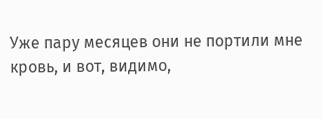Уже пару месяцев они не портили мне кровь, и вот, видимо,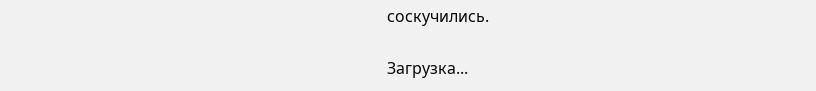соскучились.

Загрузка...